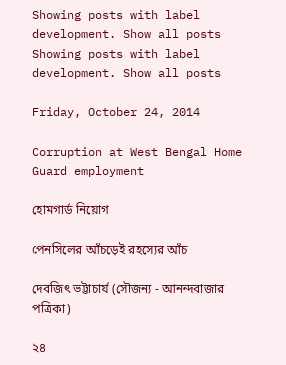Showing posts with label development. Show all posts
Showing posts with label development. Show all posts

Friday, October 24, 2014

Corruption at West Bengal Home Guard employment

হোমগার্ড নিয়োগ

পেনসিলের আঁচড়েই রহস্যের আঁচ

দেবজিৎ ভট্টাচার্য (সৌজন্য - আনন্দবাজার পত্রিকা)

২৪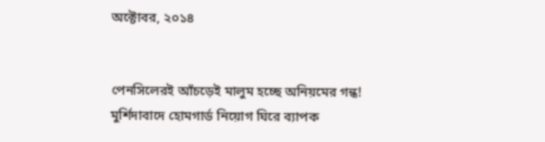অক্টোবর, ২০১৪


পেনসিলেরই আঁচড়েই মালুম হচ্ছে অনিয়মের গন্ধ!
মুর্শিদাবাদে হোমগার্ড নিয়োগ ঘিরে ব্যাপক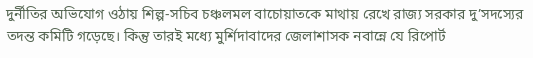দুর্নীতির অভিযোগ ওঠায় শিল্প-সচিব চঞ্চলমল বাচোয়াতকে মাথায় রেখে রাজ্য সরকার দু’সদস্যের তদন্ত কমিটি গড়েছে। কিন্তু তারই মধ্যে মুর্শিদাবাদের জেলাশাসক নবান্নে যে রিপোর্ট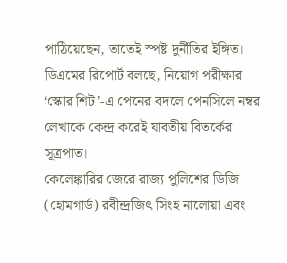পাঠিয়েছেন, তাতেই স্পষ্ট দুর্নীতির ইঙ্গিত। ডিএমের রিপোর্ট বলছে, নিয়োগ পরীক্ষার ‘স্কোর শিট’-এ পেনের বদলে পেনসিলে নম্বর লেখাকে কেন্দ্র করেই যাবতীয় বিতর্কের সূত্রপাত।
কেলেঙ্কারির জেরে রাজ্য পুলিশের ডিজি (হোমগার্ড) রবীন্দ্রজিৎ সিংহ নালোয়া এবং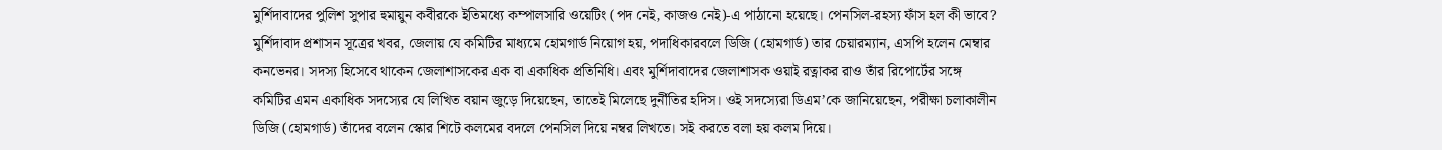মুর্শিদাবাদের পুলিশ সুপার হুমায়ুন কবীরকে ইতিমধ্যে কম্পালসারি ওয়েটিং (পদ নেই, কাজও নেই)-এ পাঠানো হয়েছে। পেনসিল-রহস্য ফাঁস হল কী ভাবে?
মুর্শিদাবাদ প্রশাসন সূত্রের খবর, জেলায় যে কমিটির মাধ্যমে হোমগার্ড নিয়োগ হয়, পদাধিকারবলে ডিজি (হোমগার্ড) তার চেয়ারম্যান, এসপি হলেন মেম্বার কনভেনর। সদস্য হিসেবে থাকেন জেলাশাসকের এক বা একাধিক প্রতিনিধি। এবং মুর্শিদাবাদের জেলাশাসক ওয়াই রত্নাকর রাও তাঁর রিপোর্টের সঙ্গে কমিটির এমন একাধিক সদস্যের যে লিখিত বয়ান জুড়ে দিয়েছেন, তাতেই মিলেছে দুর্নীতির হদিস। ওই সদস্যেরা ডিএম’কে জানিয়েছেন, পরীক্ষা চলাকালীন ডিজি (হোমগার্ড) তাঁদের বলেন স্কোর শিটে কলমের বদলে পেনসিল দিয়ে নম্বর লিখতে। সই করতে বলা হয় কলম দিয়ে।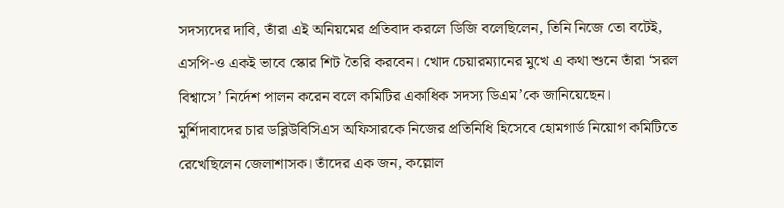সদস্যদের দাবি, তাঁরা এই অনিয়মের প্রতিবাদ করলে ডিজি বলেছিলেন, তিনি নিজে তো বটেই, এসপি-ও একই ভাবে স্কোর শিট তৈরি করবেন। খোদ চেয়ারম্যানের মুখে এ কথা শুনে তাঁরা ‘সরল বিশ্বাসে’ নির্দেশ পালন করেন বলে কমিটির একাধিক সদস্য ডিএম’কে জানিয়েছেন।
মুর্শিদাবাদের চার ডব্লিউবিসিএস অফিসারকে নিজের প্রতিনিধি হিসেবে হোমগার্ড নিয়োগ কমিটিতে রেখেছিলেন জেলাশাসক। তাঁদের এক জন, কল্লোল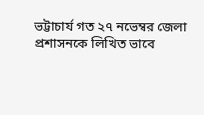ভট্টাচার্য গত ২৭ নভেম্বর জেলা প্রশাসনকে লিখিত ভাবে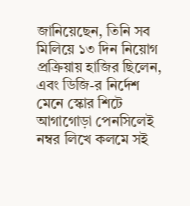জানিয়েছেন, তিনি সব মিলিয়ে ১৩ দিন নিয়োগ প্রক্রিয়ায় হাজির ছিলেন, এবং ডিজি-র নির্দেশ মেনে স্কোর শিটে আগাগোড়া পেনসিলেই নম্বর লিখে কলমে সই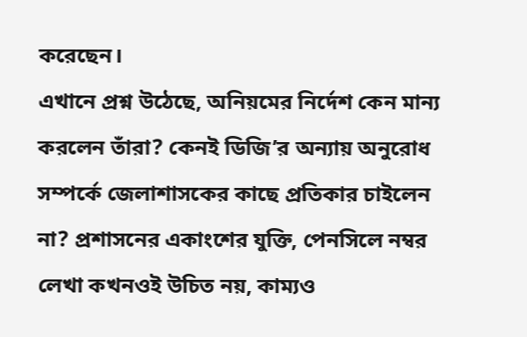করেছেন।
এখানে প্রশ্ন উঠেছে, অনিয়মের নির্দেশ কেন মান্য করলেন তাঁরা? কেনই ডিজি’র অন্যায় অনুরোধ সম্পর্কে জেলাশাসকের কাছে প্রতিকার চাইলেন না? প্রশাসনের একাংশের যুক্তি, পেনসিলে নম্বর লেখা কখনওই উচিত নয়, কাম্যও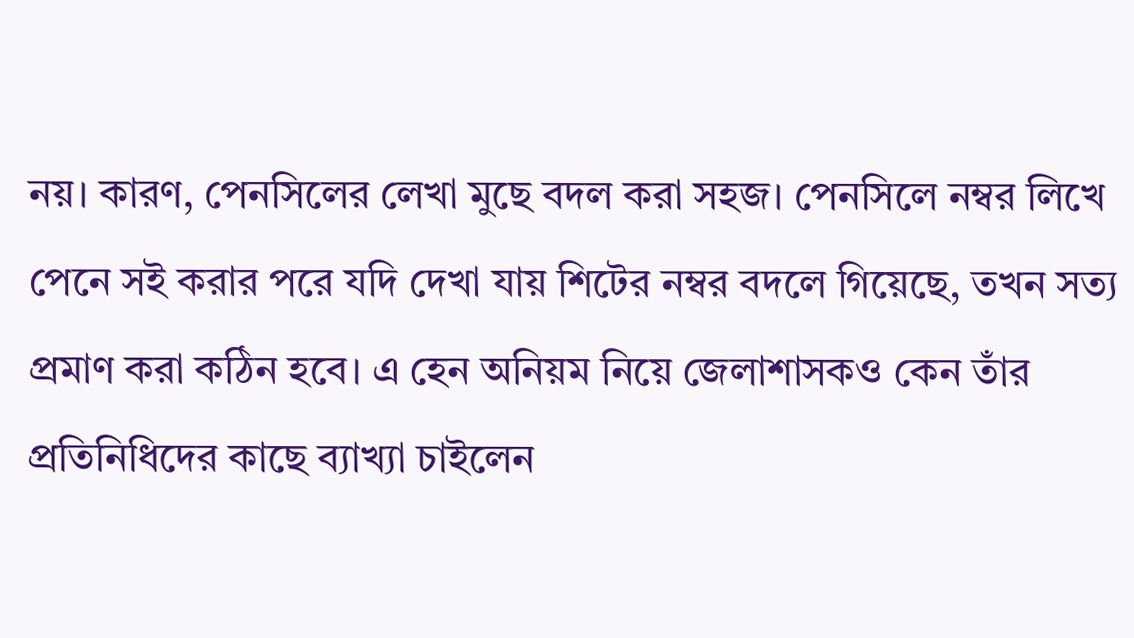নয়। কারণ, পেনসিলের লেখা মুছে বদল করা সহজ। পেনসিলে নম্বর লিখে পেনে সই করার পরে যদি দেখা যায় শিটের নম্বর বদলে গিয়েছে, তখন সত্য প্রমাণ করা কঠিন হবে। এ হেন অনিয়ম নিয়ে জেলাশাসকও কেন তাঁর প্রতিনিধিদের কাছে ব্যাখ্যা চাইলেন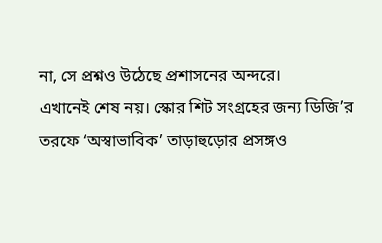না, সে প্রশ্নও উঠেছে প্রশাসনের অন্দরে।
এখানেই শেষ নয়। স্কোর শিট সংগ্রহের জন্য ডিজি’র তরফে ‘অস্বাভাবিক’ তাড়াহুড়োর প্রসঙ্গও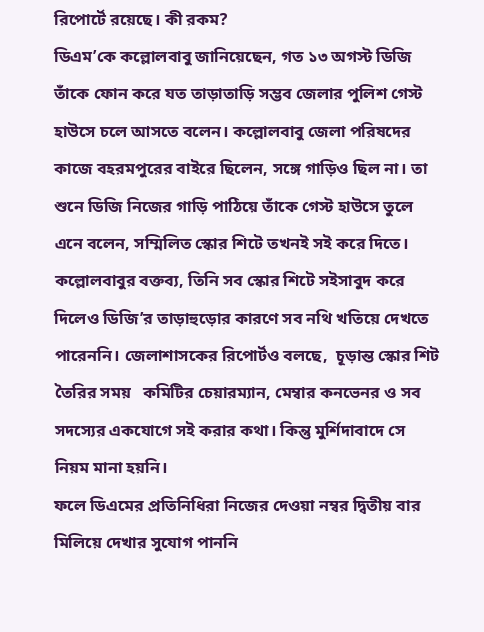রিপোর্টে রয়েছে। কী রকম?
ডিএম’কে কল্লোলবাবু জানিয়েছেন, গত ১৩ অগস্ট ডিজি তাঁকে ফোন করে যত তাড়াতাড়ি সম্ভব জেলার পুলিশ গেস্ট হাউসে চলে আসতে বলেন। কল্লোলবাবু জেলা পরিষদের কাজে বহরমপুরের বাইরে ছিলেন, সঙ্গে গাড়িও ছিল না। তা শুনে ডিজি নিজের গাড়ি পাঠিয়ে তাঁকে গেস্ট হাউসে তুলে এনে বলেন, সম্মিলিত স্কোর শিটে তখনই সই করে দিতে। কল্লোলবাবুর বক্তব্য, তিনি সব স্কোর শিটে সইসাবুদ করে দিলেও ডিজি’র তাড়াহুড়োর কারণে সব নথি খতিয়ে দেখতে পারেননি। জেলাশাসকের রিপোর্টও বলছে,  চূড়ান্ত স্কোর শিট তৈরির সময়   কমিটির চেয়ারম্যান, মেম্বার কনভেনর ও সব সদস্যের একযোগে সই করার কথা। কিন্তু মুর্শিদাবাদে সে নিয়ম মানা হয়নি।
ফলে ডিএমের প্রতিনিধিরা নিজের দেওয়া নম্বর দ্বিতীয় বার মিলিয়ে দেখার সুযোগ পাননি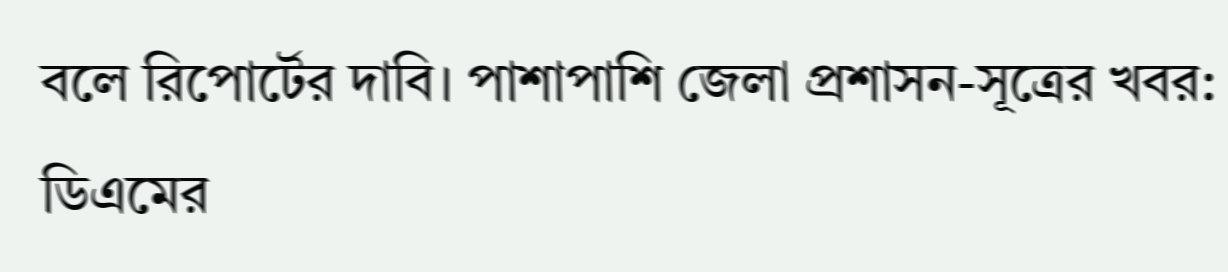বলে রিপোর্টের দাবি। পাশাপাশি জেলা প্রশাসন-সূত্রের খবর: ডিএমের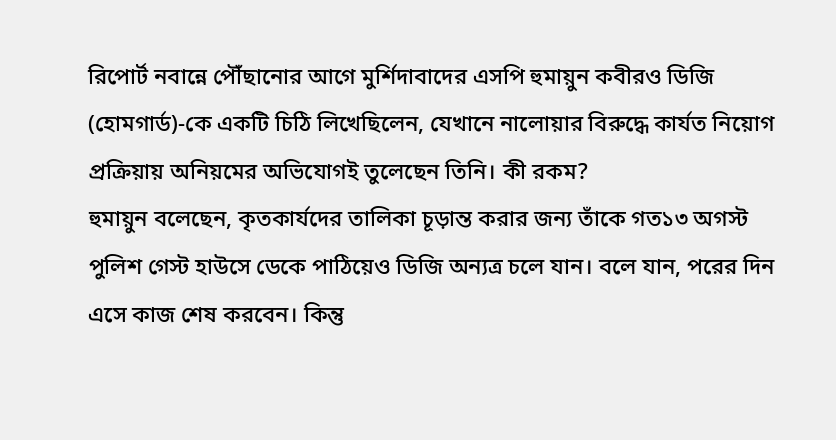রিপোর্ট নবান্নে পৌঁছানোর আগে মুর্শিদাবাদের এসপি হুমায়ুন কবীরও ডিজি (হোমগার্ড)-কে একটি চিঠি লিখেছিলেন, যেখানে নালোয়ার বিরুদ্ধে কার্যত নিয়োগ প্রক্রিয়ায় অনিয়মের অভিযোগই তুলেছেন তিনি। কী রকম?
হুমায়ুন বলেছেন, কৃতকার্যদের তালিকা চূড়ান্ত করার জন্য তাঁকে গত১৩ অগস্ট পুলিশ গেস্ট হাউসে ডেকে পাঠিয়েও ডিজি অন্যত্র চলে যান। বলে যান, পরের দিন এসে কাজ শেষ করবেন। কিন্তু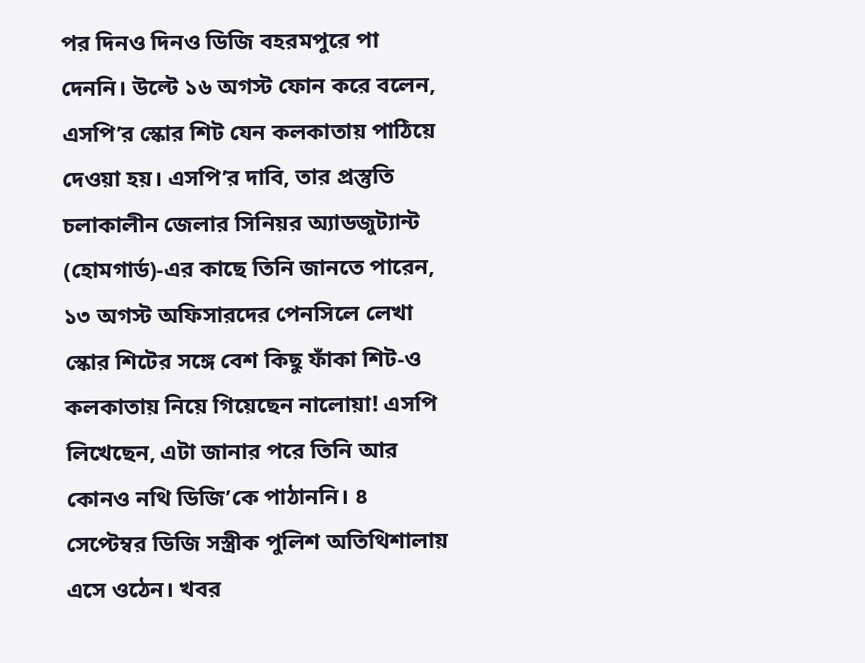পর দিনও দিনও ডিজি বহরমপুরে পা দেননি। উল্টে ১৬ অগস্ট ফোন করে বলেন, এসপি’র স্কোর শিট যেন কলকাতায় পাঠিয়ে দেওয়া হয়। এসপি’র দাবি, তার প্রস্তুতি চলাকালীন জেলার সিনিয়র অ্যাডজুট্যান্ট (হোমগার্ড)-এর কাছে তিনি জানতে পারেন, ১৩ অগস্ট অফিসারদের পেনসিলে লেখা স্কোর শিটের সঙ্গে বেশ কিছু ফাঁকা শিট-ও কলকাতায় নিয়ে গিয়েছেন নালোয়া! এসপি লিখেছেন, এটা জানার পরে তিনি আর কোনও নথি ডিজি’কে পাঠাননি। ৪ সেপ্টেম্বর ডিজি সস্ত্রীক পুলিশ অতিথিশালায় এসে ওঠেন। খবর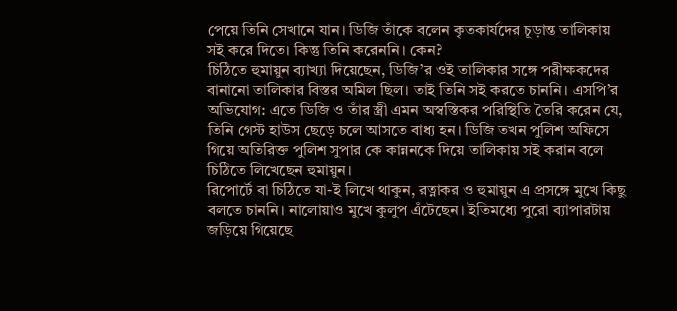পেয়ে তিনি সেখানে যান। ডিজি তাঁকে বলেন কৃতকার্যদের চূড়ান্ত তালিকায় সই করে দিতে। কিন্তু তিনি করেননি। কেন?
চিঠিতে হুমায়ুন ব্যাখ্যা দিয়েছেন, ডিজি’র ওই তালিকার সঙ্গে পরীক্ষকদের বানানো তালিকার বিস্তর অমিল ছিল। তাই তিনি সই করতে চাননি। এসপি’র অভিযোগ: এতে ডিজি ও তাঁর স্ত্রী এমন অস্বস্তিকর পরিস্থিতি তৈরি করেন যে, তিনি গেস্ট হাউস ছেড়ে চলে আসতে বাধ্য হন। ডিজি তখন পুলিশ অফিসে গিয়ে অতিরিক্ত পুলিশ সুপার কে কান্ননকে দিয়ে তালিকায় সই করান বলে চিঠিতে লিখেছেন হুমায়ুন।
রিপোর্টে বা চিঠিতে যা-ই লিখে থাকুন, রত্নাকর ও হুমায়ুন এ প্রসঙ্গে মুখে কিছু বলতে চাননি। নালোয়াও মুখে কুলুপ এঁটেছেন। ইতিমধ্যে পুরো ব্যাপারটায় জড়িয়ে গিয়েছে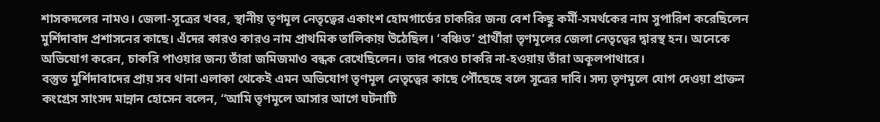শাসকদলের নামও। জেলা-সূত্রের খবর, স্থানীয় তৃণমূল নেতৃত্বের একাংশ হোমগার্ডের চাকরির জন্য বেশ কিছু কর্মী-সমর্থকের নাম সুপারিশ করেছিলেন মুর্শিদাবাদ প্রশাসনের কাছে। এঁদের কারও কারও নাম প্রাথমিক তালিকায় উঠেছিল। ‘বঞ্চিত’ প্রার্থীরা তৃণমূলের জেলা নেতৃত্বের দ্বারস্থ হন। অনেকে অভিযোগ করেন, চাকরি পাওয়ার জন্য তাঁরা জমিজমাও বন্ধক রেখেছিলেন। তার পরেও চাকরি না-হওয়ায় তাঁরা অকূলপাথারে।
বস্তুত মুর্শিদাবাদের প্রায় সব থানা এলাকা থেকেই এমন অভিযোগ তৃণমূল নেতৃত্বের কাছে পৌঁছেছে বলে সূত্রের দাবি। সদ্য তৃণমূলে যোগ দেওয়া প্রাক্তন কংগ্রেস সাংসদ মান্নান হোসেন বলেন, “আমি তৃণমূলে আসার আগে ঘটনাটি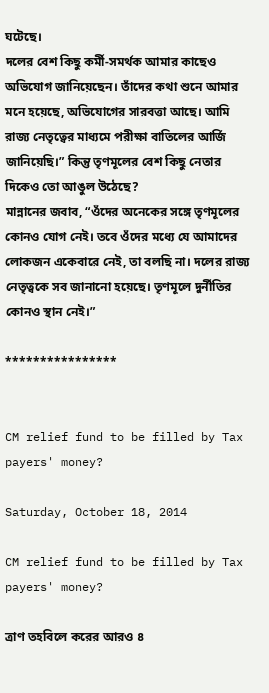ঘটেছে।
দলের বেশ কিছু কর্মী-সমর্থক আমার কাছেও অভিযোগ জানিয়েছেন। তাঁদের কথা শুনে আমার মনে হয়েছে, অভিযোগের সারবত্তা আছে। আমি রাজ্য নেতৃত্বের মাধ্যমে পরীক্ষা বাতিলের আর্জি জানিয়েছি।” কিন্তু তৃণমূলের বেশ কিছু নেতার দিকেও তো আঙুল উঠেছে?
মান্নানের জবাব, “ওঁদের অনেকের সঙ্গে তৃণমূলের কোনও যোগ নেই। তবে ওঁদের মধ্যে যে আমাদের লোকজন একেবারে নেই, তা বলছি না। দলের রাজ্য নেতৃত্বকে সব জানানো হয়েছে। তৃণমূলে দুর্নীতির কোনও স্থান নেই।”

****************


CM relief fund to be filled by Tax payers' money?

Saturday, October 18, 2014

CM relief fund to be filled by Tax payers' money?

ত্রাণ তহবিলে করের আরও ৪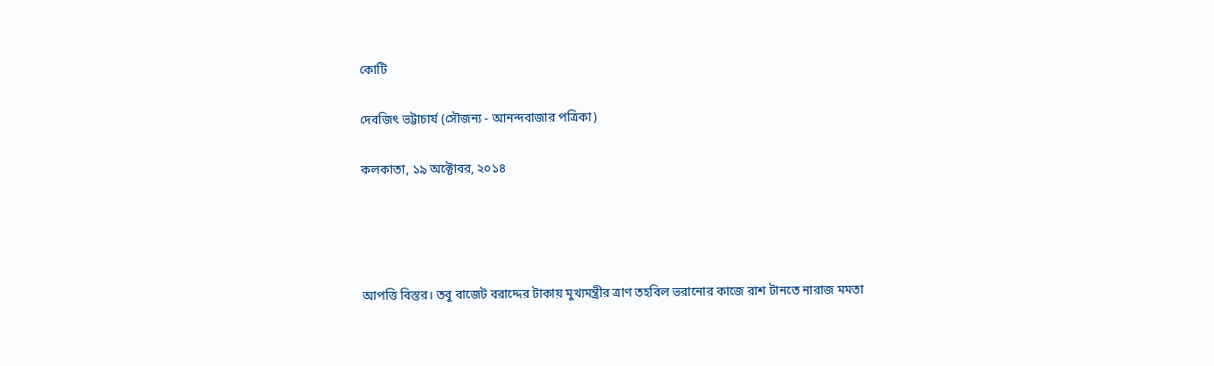কোটি

দেবজিৎ ভট্টাচার্য (সৌজন্য - আনন্দবাজার পত্রিকা)

কলকাতা, ১৯ অক্টোবর, ২০১৪




আপত্তি বিস্তর। তবু বাজেট বরাদ্দের টাকায় মুখ্যমন্ত্রীর ত্রাণ তহবিল ভরানোর কাজে রাশ টানতে নারাজ মমতা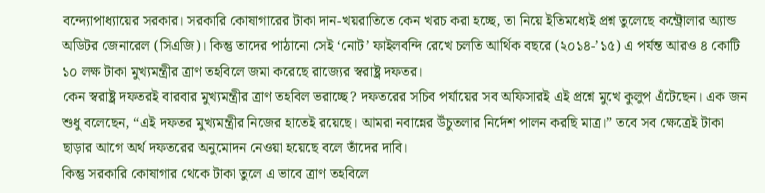বন্দ্যোপাধ্যায়ের সরকার। সরকারি কোষাগারের টাকা দান-খয়রাতিতে কেন খরচ করা হচ্ছে, তা নিয়ে ইতিমধ্যেই প্রশ্ন তুলেছে কন্ট্রোলার অ্যান্ড অডিটর জেনারেল (সিএজি)। কিন্তু তাদের পাঠানো সেই ‘নোট’ ফাইলবন্দি রেখে চলতি আর্থিক বছরে (২০১৪-’১৫) এ পর্যন্ত আরও ৪ কোটি ১০ লক্ষ টাকা মুখ্যমন্ত্রীর ত্রাণ তহবিলে জমা করেছে রাজ্যের স্বরাষ্ট্র দফতর।
কেন স্বরাষ্ট্র দফতরই বারবার মুখ্যমন্ত্রীর ত্রাণ তহবিল ভরাচ্ছে? দফতরের সচিব পর্যায়ের সব অফিসারই এই প্রশ্নে মুখে কুলুপ এঁটেছেন। এক জন শুধু বলেছেন, “এই দফতর মুখ্যমন্ত্রীর নিজের হাতেই রয়েছে। আমরা নবান্নের উঁচুতলার নির্দেশ পালন করছি মাত্র।” তবে সব ক্ষেত্রেই টাকা ছাড়ার আগে অর্থ দফতরের অনুমোদন নেওয়া হয়েছে বলে তাঁদের দাবি।
কিন্তু সরকারি কোষাগার থেকে টাকা তুলে এ ভাবে ত্রাণ তহবিলে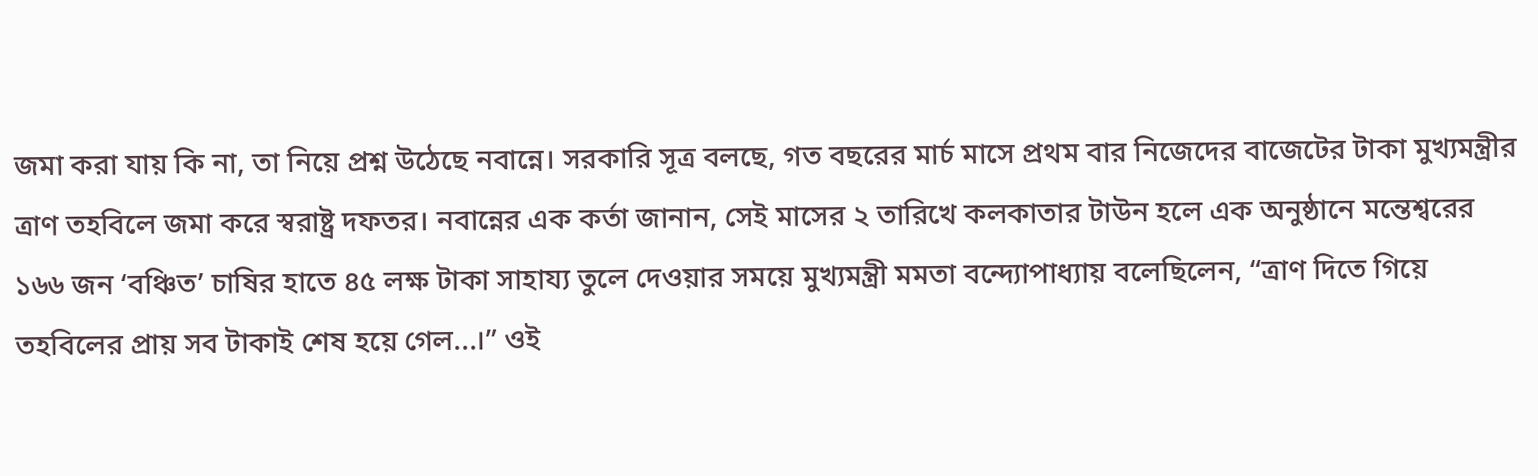জমা করা যায় কি না, তা নিয়ে প্রশ্ন উঠেছে নবান্নে। সরকারি সূত্র বলছে, গত বছরের মার্চ মাসে প্রথম বার নিজেদের বাজেটের টাকা মুখ্যমন্ত্রীর ত্রাণ তহবিলে জমা করে স্বরাষ্ট্র দফতর। নবান্নের এক কর্তা জানান, সেই মাসের ২ তারিখে কলকাতার টাউন হলে এক অনুষ্ঠানে মন্তেশ্বরের ১৬৬ জন ‘বঞ্চিত’ চাষির হাতে ৪৫ লক্ষ টাকা সাহায্য তুলে দেওয়ার সময়ে মুখ্যমন্ত্রী মমতা বন্দ্যোপাধ্যায় বলেছিলেন, “ত্রাণ দিতে গিয়ে তহবিলের প্রায় সব টাকাই শেষ হয়ে গেল...।” ওই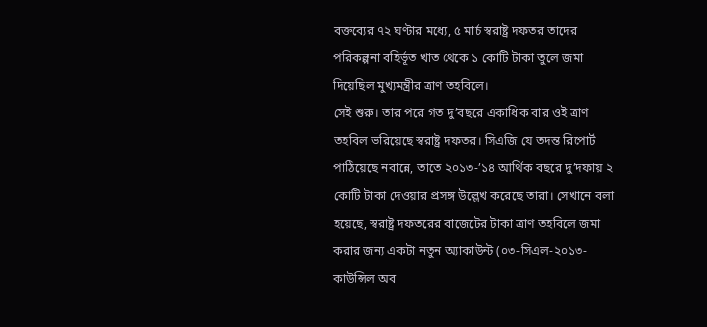বক্তব্যের ৭২ ঘণ্টার মধ্যে, ৫ মার্চ স্বরাষ্ট্র দফতর তাদের পরিকল্পনা বহির্ভূত খাত থেকে ১ কোটি টাকা তুলে জমা দিয়েছিল মুখ্যমন্ত্রীর ত্রাণ তহবিলে।
সেই শুরু। তার পরে গত দু’বছরে একাধিক বার ওই ত্রাণ তহবিল ভরিয়েছে স্বরাষ্ট্র দফতর। সিএজি যে তদন্ত রিপোর্ট পাঠিয়েছে নবান্নে, তাতে ২০১৩-’১৪ আর্থিক বছরে দু’দফায় ২ কোটি টাকা দেওয়ার প্রসঙ্গ উল্লেখ করেছে তারা। সেখানে বলা হয়েছে, স্বরাষ্ট্র দফতরের বাজেটের টাকা ত্রাণ তহবিলে জমা করার জন্য একটা নতুন অ্যাকাউন্ট (০৩-সিএল-২০১৩-কাউন্সিল অব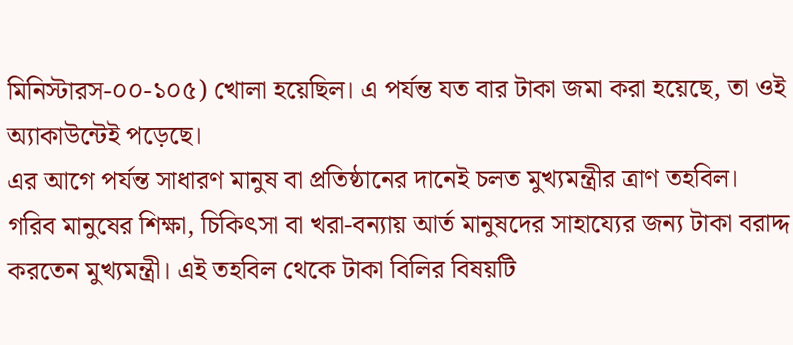মিনিস্টারস-০০-১০৫) খোলা হয়েছিল। এ পর্যন্ত যত বার টাকা জমা করা হয়েছে, তা ওই অ্যাকাউন্টেই পড়েছে।
এর আগে পর্যন্ত সাধারণ মানুষ বা প্রতিষ্ঠানের দানেই চলত মুখ্যমন্ত্রীর ত্রাণ তহবিল। গরিব মানুষের শিক্ষা, চিকিৎসা বা খরা-বন্যায় আর্ত মানুষদের সাহায্যের জন্য টাকা বরাদ্দ করতেন মুখ্যমন্ত্রী। এই তহবিল থেকে টাকা বিলির বিষয়টি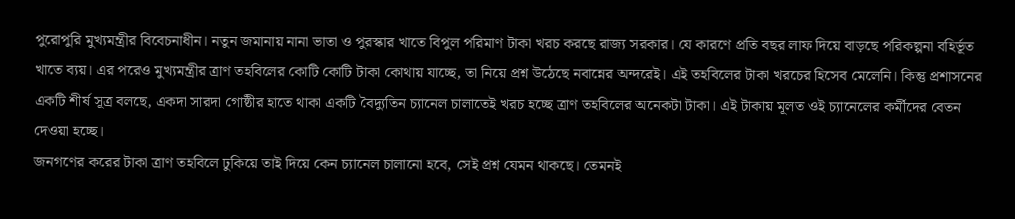পুরোপুরি মুখ্যমন্ত্রীর বিবেচনাধীন। নতুন জমানায় নানা ভাতা ও পুরস্কার খাতে বিপুল পরিমাণ টাকা খরচ করছে রাজ্য সরকার। যে কারণে প্রতি বছর লাফ দিয়ে বাড়ছে পরিকল্পনা বহির্ভূত খাতে ব্যয়। এর পরেও মুখ্যমন্ত্রীর ত্রাণ তহবিলের কোটি কোটি টাকা কোথায় যাচ্ছে, তা নিয়ে প্রশ্ন উঠেছে নবান্নের অন্দরেই। এই তহবিলের টাকা খরচের হিসেব মেলেনি। কিন্তু প্রশাসনের একটি শীর্ষ সূত্র বলছে, একদা সারদা গোষ্ঠীর হাতে থাকা একটি বৈদ্যুতিন চ্যানেল চালাতেই খরচ হচ্ছে ত্রাণ তহবিলের অনেকটা টাকা। এই টাকায় মূলত ওই চ্যানেলের কর্মীদের বেতন দেওয়া হচ্ছে।
জনগণের করের টাকা ত্রাণ তহবিলে ঢুকিয়ে তাই দিয়ে কেন চ্যানেল চালানো হবে, সেই প্রশ্ন যেমন থাকছে। তেমনই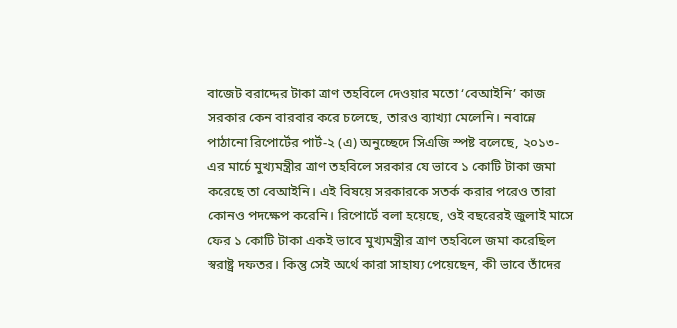বাজেট বরাদ্দের টাকা ত্রাণ তহবিলে দেওয়ার মতো ‘বেআইনি’ কাজ সরকার কেন বারবার করে চলেছে, তারও ব্যাখ্যা মেলেনি। নবান্নে পাঠানো রিপোর্টের পার্ট-২ (এ) অনুচ্ছেদে সিএজি স্পষ্ট বলেছে, ২০১৩-এর মার্চে মুখ্যমন্ত্রীর ত্রাণ তহবিলে সরকার যে ভাবে ১ কোটি টাকা জমা করেছে তা বেআইনি। এই বিষয়ে সরকারকে সতর্ক করার পরেও তারা কোনও পদক্ষেপ করেনি। রিপোর্টে বলা হয়েছে, ওই বছরেরই জুলাই মাসে ফের ১ কোটি টাকা একই ভাবে মুখ্যমন্ত্রীর ত্রাণ তহবিলে জমা করেছিল স্বরাষ্ট্র দফতর। কিন্তু সেই অর্থে কারা সাহায্য পেয়েছেন, কী ভাবে তাঁদের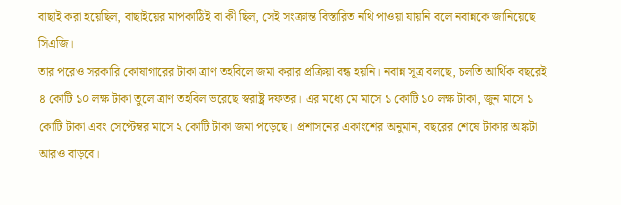বাছাই করা হয়েছিল, বাছাইয়ের মাপকাঠিই বা কী ছিল, সেই সংক্রান্ত বিস্তারিত নথি পাওয়া যায়নি বলে নবান্নকে জানিয়েছে সিএজি।
তার পরেও সরকারি কোষাগারের টাকা ত্রাণ তহবিলে জমা করার প্রক্রিয়া বন্ধ হয়নি। নবান্ন সূত্র বলছে, চলতি আর্থিক বছরেই ৪ কোটি ১০ লক্ষ টাকা তুলে ত্রাণ তহবিল ভরেছে স্বরাষ্ট্র দফতর। এর মধ্যে মে মাসে ১ কোটি ১০ লক্ষ টাকা, জুন মাসে ১ কোটি টাকা এবং সেপ্টেম্বর মাসে ২ কোটি টাকা জমা পড়েছে। প্রশাসনের একাংশের অনুমান, বছরের শেষে টাকার অঙ্কটা আরও বাড়বে।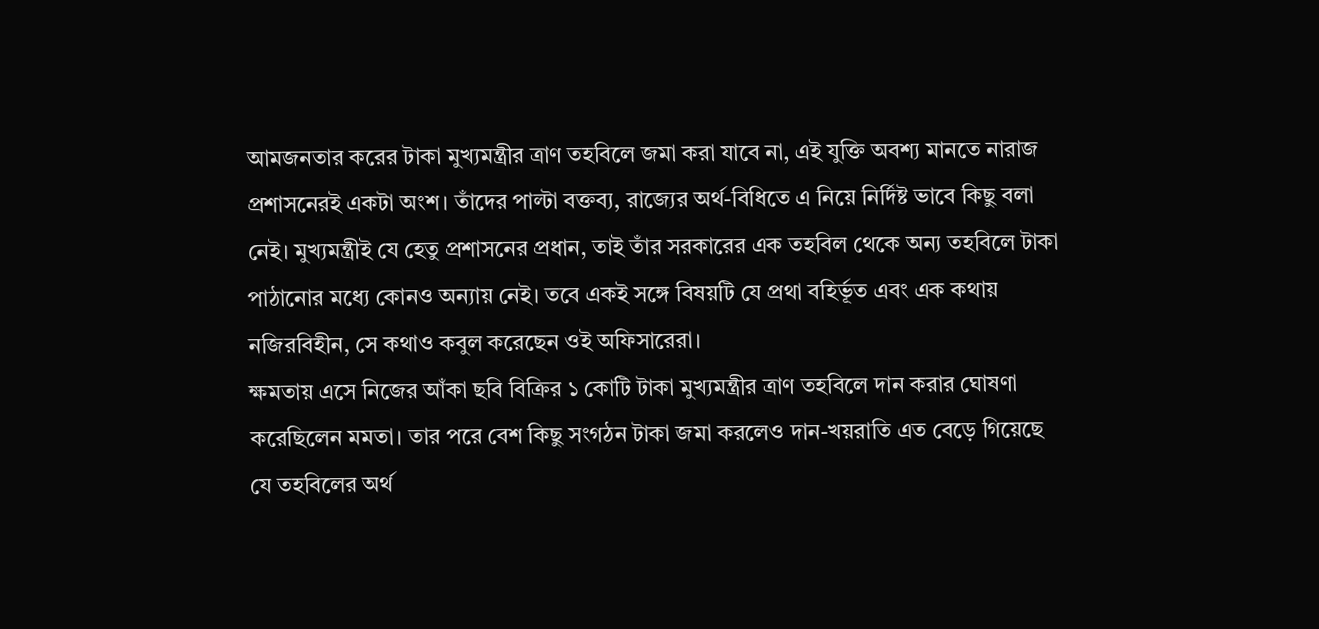আমজনতার করের টাকা মুখ্যমন্ত্রীর ত্রাণ তহবিলে জমা করা যাবে না, এই যুক্তি অবশ্য মানতে নারাজ প্রশাসনেরই একটা অংশ। তাঁদের পাল্টা বক্তব্য, রাজ্যের অর্থ-বিধিতে এ নিয়ে নির্দিষ্ট ভাবে কিছু বলা নেই। মুখ্যমন্ত্রীই যে হেতু প্রশাসনের প্রধান, তাই তাঁর সরকারের এক তহবিল থেকে অন্য তহবিলে টাকা পাঠানোর মধ্যে কোনও অন্যায় নেই। তবে একই সঙ্গে বিষয়টি যে প্রথা বহির্ভূত এবং এক কথায় নজিরবিহীন, সে কথাও কবুল করেছেন ওই অফিসারেরা।
ক্ষমতায় এসে নিজের আঁকা ছবি বিক্রির ১ কোটি টাকা মুখ্যমন্ত্রীর ত্রাণ তহবিলে দান করার ঘোষণা করেছিলেন মমতা। তার পরে বেশ কিছু সংগঠন টাকা জমা করলেও দান-খয়রাতি এত বেড়ে গিয়েছে যে তহবিলের অর্থ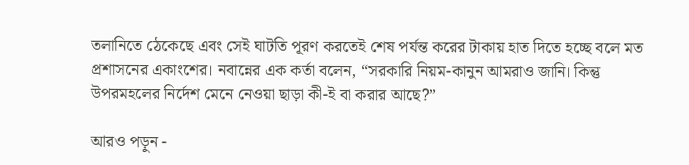তলানিতে ঠেকেছে এবং সেই ঘাটতি পূরণ করতেই শেষ পর্যন্ত করের টাকায় হাত দিতে হচ্ছে বলে মত প্রশাসনের একাংশের। নবান্নের এক কর্তা বলেন, “সরকারি নিয়ম-কানুন আমরাও জানি। কিন্তু উপরমহলের নির্দেশ মেনে নেওয়া ছাড়া কী-ই বা করার আছে?”

আরও পড়ুন -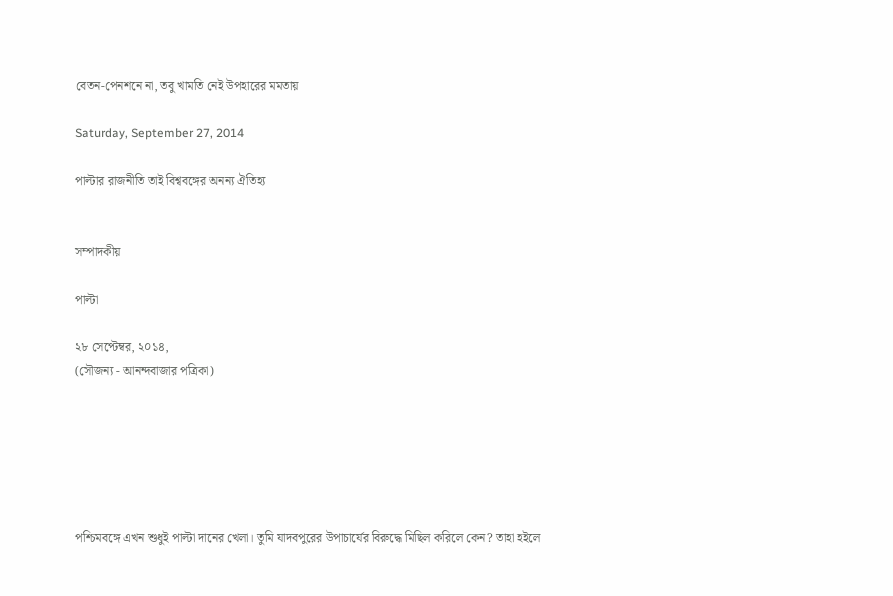বেতন-পেনশনে না, তবু খামতি নেই উপহারের মমতায়

Saturday, September 27, 2014

পাল্টার রাজনীতি তাই বিশ্ববঙ্গের অনন্য ঐতিহ্য


সম্পাদকীয়

পাল্টা

২৮ সেপ্টেম্বর, ২০১৪,
(সৌজন্য - আনন্দবাজার পত্রিকা)






পশ্চিমবঙ্গে এখন শুধুই পাল্টা দানের খেলা। তুমি যাদবপুরের উপাচার্যের বিরুদ্ধে মিছিল করিলে কেন? তাহা হইলে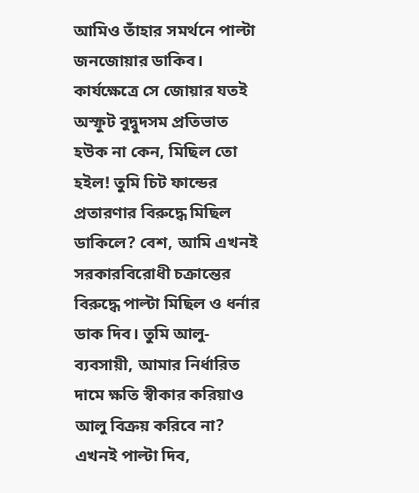আমিও তাঁহার সমর্থনে পাল্টা জনজোয়ার ডাকিব। কার্যক্ষেত্রে সে জোয়ার যতই অস্ফুট বুদ্বুদসম প্রতিভাত হউক না কেন, মিছিল তো হইল! তুমি চিট ফান্ডের প্রতারণার বিরুদ্ধে মিছিল ডাকিলে? বেশ, আমি এখনই সরকারবিরোধী চক্রান্তের বিরুদ্ধে পাল্টা মিছিল ও ধর্নার ডাক দিব। তুমি আলু-ব্যবসায়ী, আমার নির্ধারিত দামে ক্ষতি স্বীকার করিয়াও আলু বিক্রয় করিবে না? এখনই পাল্টা দিব,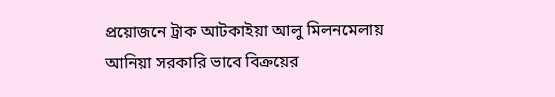প্রয়োজনে ট্রাক আটকাইয়া আলু মিলনমেলায় আনিয়া সরকারি ভাবে বিক্রয়ের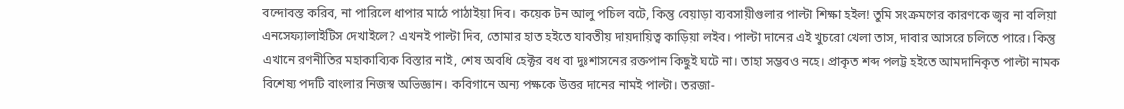বন্দোবস্ত করিব, না পারিলে ধাপার মাঠে পাঠাইয়া দিব। কয়েক টন আলু পচিল বটে, কিন্তু বেয়াড়া ব্যবসায়ীগুলার পাল্টা শিক্ষা হইল! তুমি সংক্রমণের কারণকে জ্বর না বলিয়া এনসেফ্যালাইটিস দেখাইলে? এখনই পাল্টা দিব, তোমার হাত হইতে যাবতীয় দায়দায়িত্ব কাড়িয়া লইব। পাল্টা দানের এই খুচরো খেলা তাস, দাবার আসরে চলিতে পারে। কিন্তু এখানে রণনীতির মহাকাব্যিক বিস্তার নাই, শেষ অবধি হেক্টর বধ বা দুঃশাসনের রক্তপান কিছুই ঘটে না। তাহা সম্ভবও নহে। প্রাকৃত শব্দ পলট্ট হইতে আমদানিকৃত পাল্টা নামক বিশেষ্য পদটি বাংলার নিজস্ব অভিজ্ঞান। কবিগানে অন্য পক্ষকে উত্তর দানের নামই পাল্টা। তরজা-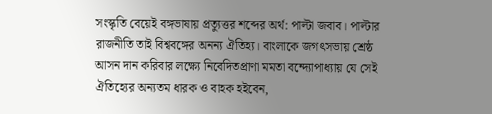সংস্কৃতি বেয়েই বঙ্গভাষায় প্রত্যুত্তর শব্দের অর্থ: পাল্টা জবাব। পাল্টার রাজনীতি তাই বিশ্ববঙ্গের অনন্য ঐতিহ্য। বাংলাকে জগৎসভায় শ্রেষ্ঠ আসন দান করিবার লক্ষ্যে নিবেদিতপ্রাণা মমতা বন্দ্যোপাধ্যায় যে সেই ঐতিহ্যের অন্যতম ধারক ও বাহক হইবেন,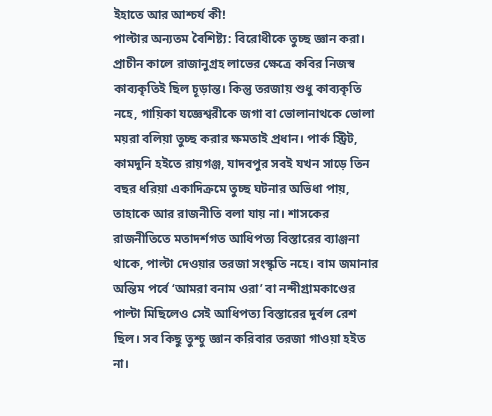ইহাতে আর আশ্চর্য কী!
পাল্টার অন্যতম বৈশিষ্ট্য: বিরোধীকে তুচ্ছ জ্ঞান করা। প্রাচীন কালে রাজানুগ্রহ লাভের ক্ষেত্রে কবির নিজস্ব কাব্যকৃতিই ছিল চূড়ান্ত। কিন্তু তরজায় শুধু কাব্যকৃতি নহে, গায়িকা যজ্ঞেশ্বরীকে জগা বা ভোলানাথকে ভোলা ময়রা বলিয়া তুচ্ছ করার ক্ষমতাই প্রধান। পার্ক স্ট্রিট, কামদুনি হইতে রায়গঞ্জ, যাদবপুর সবই যখন সাড়ে তিন বছর ধরিয়া একাদিক্রমে তুচ্ছ ঘটনার অভিধা পায়, তাহাকে আর রাজনীতি বলা যায় না। শাসকের রাজনীতিতে মতাদর্শগত আধিপত্য বিস্তারের ব্যাঞ্জনা থাকে, পাল্টা দেওয়ার তরজা সংস্কৃতি নহে। বাম জমানার অন্তিম পর্বে ‘আমরা বনাম ওরা’ বা নন্দীগ্রামকাণ্ডের পাল্টা মিছিলেও সেই আধিপত্য বিস্তারের দুর্বল রেশ ছিল। সব কিছু তুশ্চু জ্ঞান করিবার তরজা গাওয়া হইত না।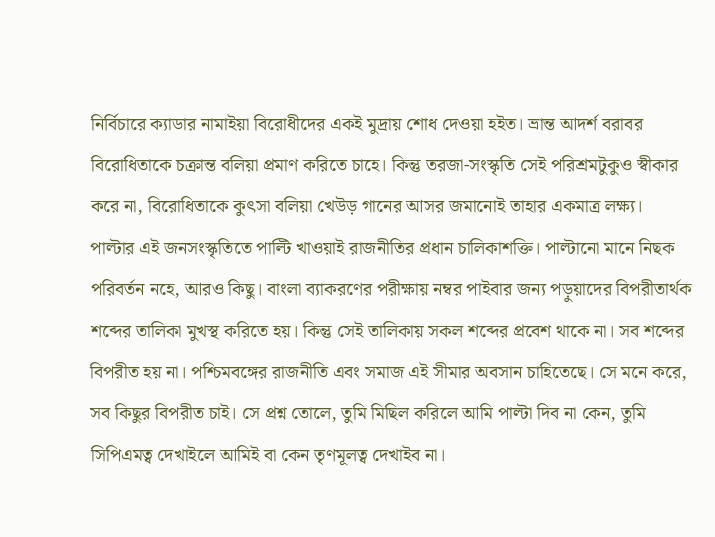নির্বিচারে ক্যাডার নামাইয়া বিরোধীদের একই মুদ্রায় শোধ দেওয়া হইত। ভ্রান্ত আদর্শ বরাবর বিরোধিতাকে চক্রান্ত বলিয়া প্রমাণ করিতে চাহে। কিন্তু তরজা-সংস্কৃতি সেই পরিশ্রমটুকুও স্বীকার করে না, বিরোধিতাকে কুৎসা বলিয়া খেউড় গানের আসর জমানোই তাহার একমাত্র লক্ষ্য।
পাল্টার এই জনসংস্কৃতিতে পাল্টি খাওয়াই রাজনীতির প্রধান চালিকাশক্তি। পাল্টানো মানে নিছক পরিবর্তন নহে, আরও কিছু। বাংলা ব্যাকরণের পরীক্ষায় নম্বর পাইবার জন্য পড়ুয়াদের বিপরীতার্থক শব্দের তালিকা মুখস্থ করিতে হয়। কিন্তু সেই তালিকায় সকল শব্দের প্রবেশ থাকে না। সব শব্দের বিপরীত হয় না। পশ্চিমবঙ্গের রাজনীতি এবং সমাজ এই সীমার অবসান চাহিতেছে। সে মনে করে, সব কিছুর বিপরীত চাই। সে প্রশ্ন তোলে, তুমি মিছিল করিলে আমি পাল্টা দিব না কেন, তুমি সিপিএমত্ব দেখাইলে আমিই বা কেন তৃণমূলত্ব দেখাইব না।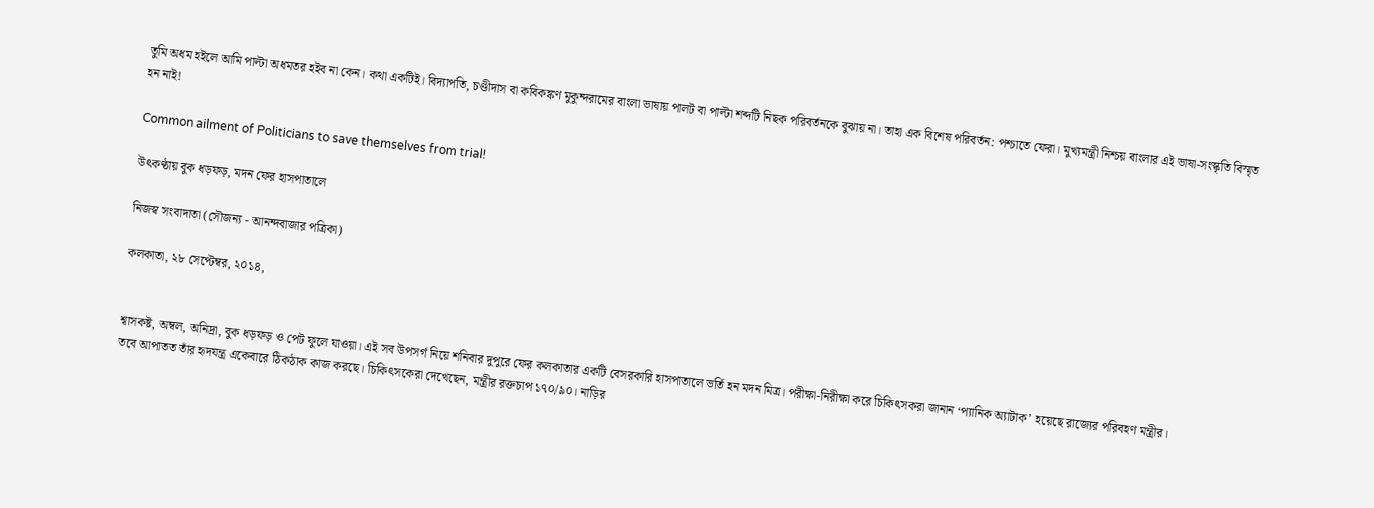তুমি অধম হইলে আমি পাল্টা অধমতর হইব না কেন। কথা একটিই। বিদ্যাপতি, চণ্ডীদাস বা কবিকঙ্কণ মুকুন্দরামের বাংলা ভাষায় পালট বা পাল্টা শব্দটি নিছক পরিবর্তনকে বুঝায় না। তাহা এক বিশেষ পরিবর্তন: পশ্চাতে ফেরা। মুখ্যমন্ত্রী নিশ্চয় বাংলার এই ভাষা-সংস্কৃতি বিস্মৃত হন নাই!

Common ailment of Politicians to save themselves from trial!

উৎকণ্ঠায় বুক ধড়ফড়, মদন ফের হাসপাতালে

নিজস্ব সংবাদাতা (সৌজন্য - আনন্দবাজার পত্রিকা)

কলকাতা, ২৮ সেপ্টেম্বর, ২০১৪,


শ্বাসকষ্ট, অম্বল, অনিদ্রা, বুক ধড়ফড় ও পেট ফুলে যাওয়া। এই সব উপসর্গ নিয়ে শনিবার দুপুরে ফের কলকাতার একটি বেসরকারি হাসপাতালে ভর্তি হন মদন মিত্র। পরীক্ষা-নিরীক্ষা করে চিকিৎসকরা জানান ‘প্যানিক অ্যাটাক’ হয়েছে রাজ্যের পরিবহণ মন্ত্রীর।
তবে আপাতত তাঁর হৃদযন্ত্র একেবারে ঠিকঠাক কাজ করছে। চিকিৎসকেরা দেখেছেন, মন্ত্রীর রক্তচাপ ১৭০/৯০। নাড়ির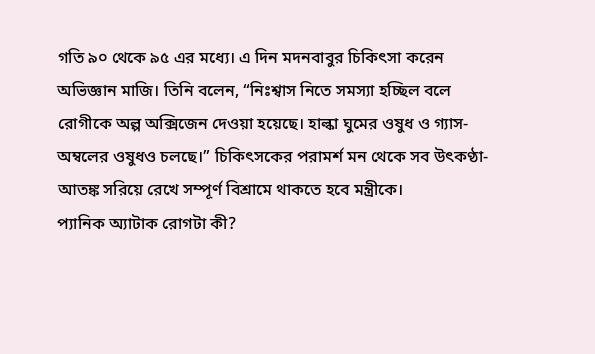গতি ৯০ থেকে ৯৫ এর মধ্যে। এ দিন মদনবাবুর চিকিৎসা করেন অভিজ্ঞান মাজি। তিনি বলেন, “নিঃশ্বাস নিতে সমস্যা হচ্ছিল বলে রোগীকে অল্প অক্সিজেন দেওয়া হয়েছে। হাল্কা ঘুমের ওষুধ ও গ্যাস-অম্বলের ওষুধও চলছে।” চিকিৎসকের পরামর্শ মন থেকে সব উৎকণ্ঠা-আতঙ্ক সরিয়ে রেখে সম্পূর্ণ বিশ্রামে থাকতে হবে মন্ত্রীকে।
প্যানিক অ্যাটাক রোগটা কী?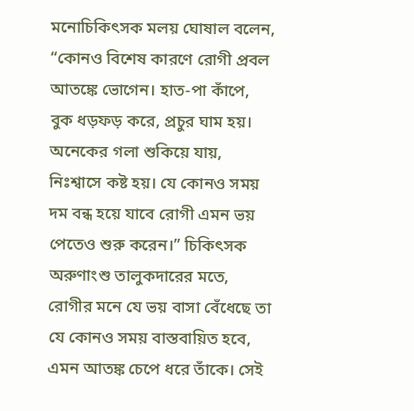মনোচিকিৎসক মলয় ঘোষাল বলেন, “কোনও বিশেষ কারণে রোগী প্রবল আতঙ্কে ভোগেন। হাত-পা কাঁপে, বুক ধড়ফড় করে, প্রচুর ঘাম হয়। অনেকের গলা শুকিয়ে যায়, নিঃশ্বাসে কষ্ট হয়। যে কোনও সময় দম বন্ধ হয়ে যাবে রোগী এমন ভয় পেতেও শুরু করেন।” চিকিৎসক অরুণাংশু তালুকদারের মতে, রোগীর মনে যে ভয় বাসা বেঁধেছে তা যে কোনও সময় বাস্তবায়িত হবে, এমন আতঙ্ক চেপে ধরে তাঁকে। সেই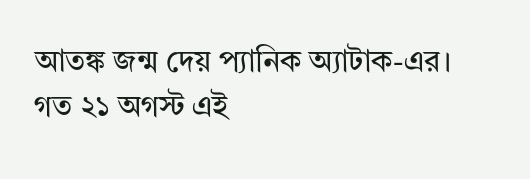আতঙ্ক জন্ম দেয় প্যানিক অ্যাটাক-এর।
গত ২১ অগস্ট এই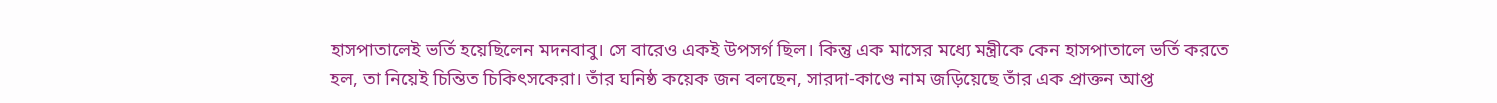হাসপাতালেই ভর্তি হয়েছিলেন মদনবাবু। সে বারেও একই উপসর্গ ছিল। কিন্তু এক মাসের মধ্যে মন্ত্রীকে কেন হাসপাতালে ভর্তি করতে হল, তা নিয়েই চিন্তিত চিকিৎসকেরা। তাঁর ঘনিষ্ঠ কয়েক জন বলছেন, সারদা-কাণ্ডে নাম জড়িয়েছে তাঁর এক প্রাক্তন আপ্ত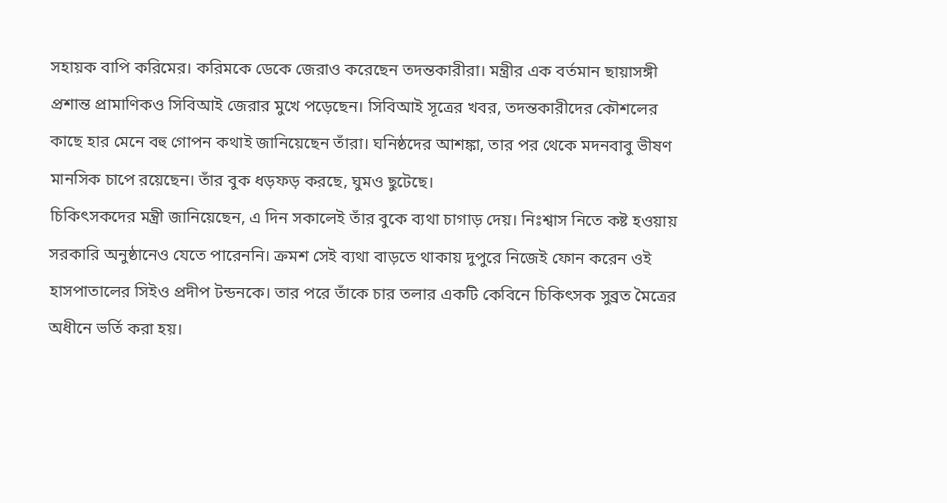সহায়ক বাপি করিমের। করিমকে ডেকে জেরাও করেছেন তদন্তকারীরা। মন্ত্রীর এক বর্তমান ছায়াসঙ্গী প্রশান্ত প্রামাণিকও সিবিআই জেরার মুখে পড়েছেন। সিবিআই সূত্রের খবর, তদন্তকারীদের কৌশলের কাছে হার মেনে বহু গোপন কথাই জানিয়েছেন তাঁরা। ঘনিষ্ঠদের আশঙ্কা, তার পর থেকে মদনবাবু ভীষণ মানসিক চাপে রয়েছেন। তাঁর বুক ধড়ফড় করছে, ঘুমও ছুটেছে।
চিকিৎসকদের মন্ত্রী জানিয়েছেন, এ দিন সকালেই তাঁর বুকে ব্যথা চাগাড় দেয়। নিঃশ্বাস নিতে কষ্ট হওয়ায় সরকারি অনুষ্ঠানেও যেতে পারেননি। ক্রমশ সেই ব্যথা বাড়তে থাকায় দুপুরে নিজেই ফোন করেন ওই হাসপাতালের সিইও প্রদীপ টন্ডনকে। তার পরে তাঁকে চার তলার একটি কেবিনে চিকিৎসক সুব্রত মৈত্রের অধীনে ভর্তি করা হয়।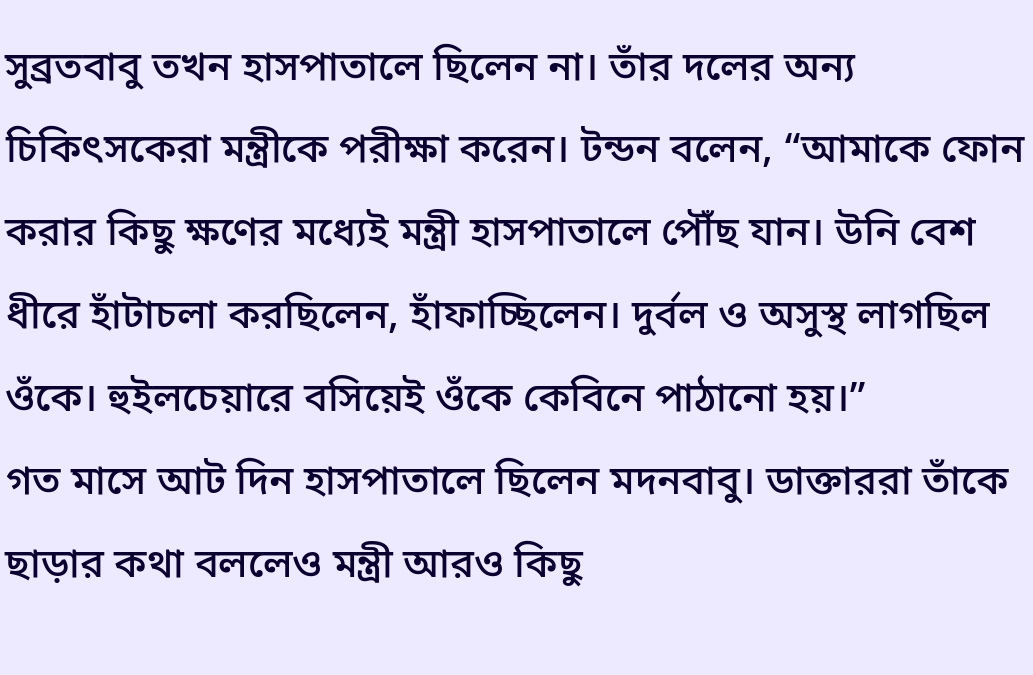সুব্রতবাবু তখন হাসপাতালে ছিলেন না। তাঁর দলের অন্য চিকিৎসকেরা মন্ত্রীকে পরীক্ষা করেন। টন্ডন বলেন, “আমাকে ফোন করার কিছু ক্ষণের মধ্যেই মন্ত্রী হাসপাতালে পৌঁছ যান। উনি বেশ ধীরে হাঁটাচলা করছিলেন, হাঁফাচ্ছিলেন। দুর্বল ও অসুস্থ লাগছিল ওঁকে। হুইলচেয়ারে বসিয়েই ওঁকে কেবিনে পাঠানো হয়।”
গত মাসে আট দিন হাসপাতালে ছিলেন মদনবাবু। ডাক্তাররা তাঁকে ছাড়ার কথা বললেও মন্ত্রী আরও কিছু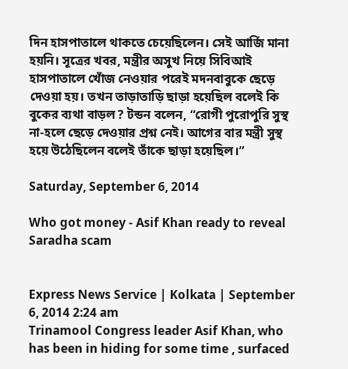দিন হাসপাতালে থাকতে চেয়েছিলেন। সেই আর্জি মানা হয়নি। সূত্রের খবর, মন্ত্রীর অসুখ নিয়ে সিবিআই হাসপাতালে খোঁজ নেওয়ার পরেই মদনবাবুকে ছেড়ে দেওয়া হয়। তখন তাড়াতাড়ি ছাড়া হয়েছিল বলেই কি বুকের ব্যথা বাড়ল? টন্ডন বলেন, “রোগী পুরোপুরি সুস্থ না-হলে ছেড়ে দেওয়ার প্রশ্ন নেই। আগের বার মন্ত্রী সুস্থ হয়ে উঠেছিলেন বলেই তাঁকে ছাড়া হয়েছিল।”

Saturday, September 6, 2014

Who got money - Asif Khan ready to reveal Saradha scam


Express News Service | Kolkata | September 6, 2014 2:24 am
Trinamool Congress leader Asif Khan, who has been in hiding for some time , surfaced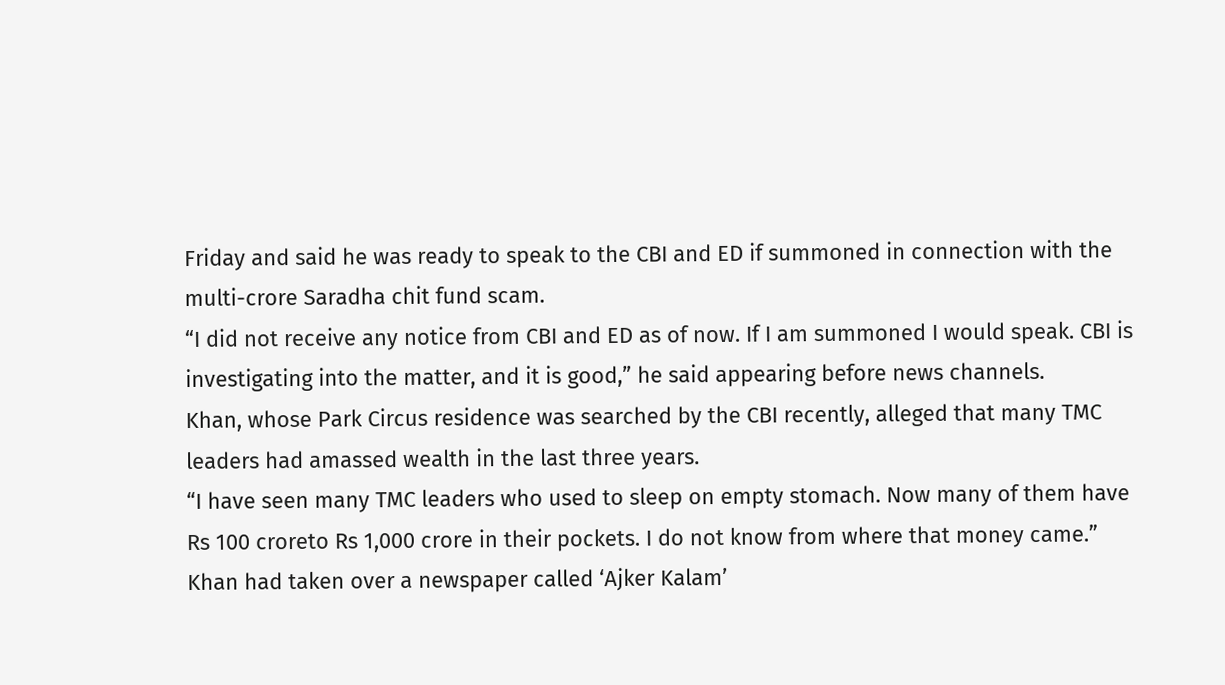Friday and said he was ready to speak to the CBI and ED if summoned in connection with the multi-crore Saradha chit fund scam.
“I did not receive any notice from CBI and ED as of now. If I am summoned I would speak. CBI is investigating into the matter, and it is good,” he said appearing before news channels.
Khan, whose Park Circus residence was searched by the CBI recently, alleged that many TMC leaders had amassed wealth in the last three years.
“I have seen many TMC leaders who used to sleep on empty stomach. Now many of them have Rs 100 croreto Rs 1,000 crore in their pockets. I do not know from where that money came.”
Khan had taken over a newspaper called ‘Ajker Kalam’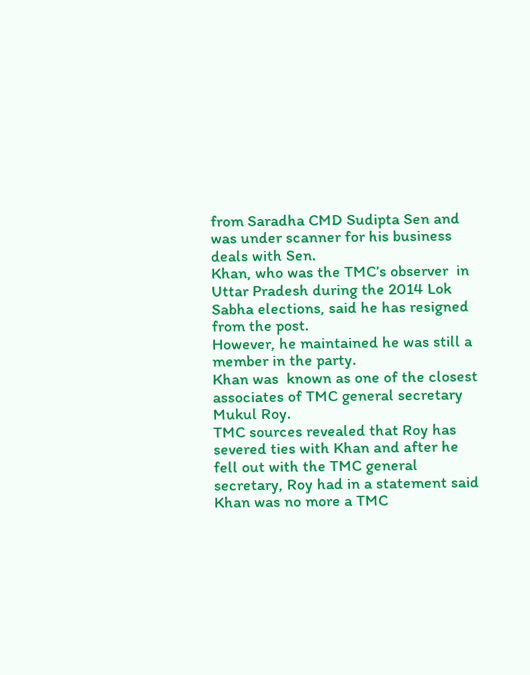from Saradha CMD Sudipta Sen and was under scanner for his business deals with Sen.
Khan, who was the TMC’s observer  in Uttar Pradesh during the 2014 Lok Sabha elections, said he has resigned from the post.
However, he maintained he was still a member in the party.
Khan was  known as one of the closest associates of TMC general secretary Mukul Roy.
TMC sources revealed that Roy has severed ties with Khan and after he fell out with the TMC general secretary, Roy had in a statement said Khan was no more a TMC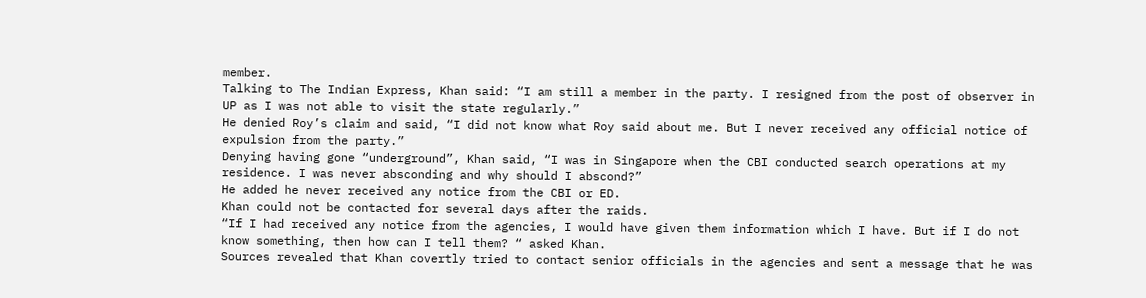member.
Talking to The Indian Express, Khan said: “I am still a member in the party. I resigned from the post of observer in UP as I was not able to visit the state regularly.”
He denied Roy’s claim and said, “I did not know what Roy said about me. But I never received any official notice of expulsion from the party.”
Denying having gone “underground”, Khan said, “I was in Singapore when the CBI conducted search operations at my residence. I was never absconding and why should I abscond?”
He added he never received any notice from the CBI or ED.
Khan could not be contacted for several days after the raids.
“If I had received any notice from the agencies, I would have given them information which I have. But if I do not know something, then how can I tell them? “ asked Khan.
Sources revealed that Khan covertly tried to contact senior officials in the agencies and sent a message that he was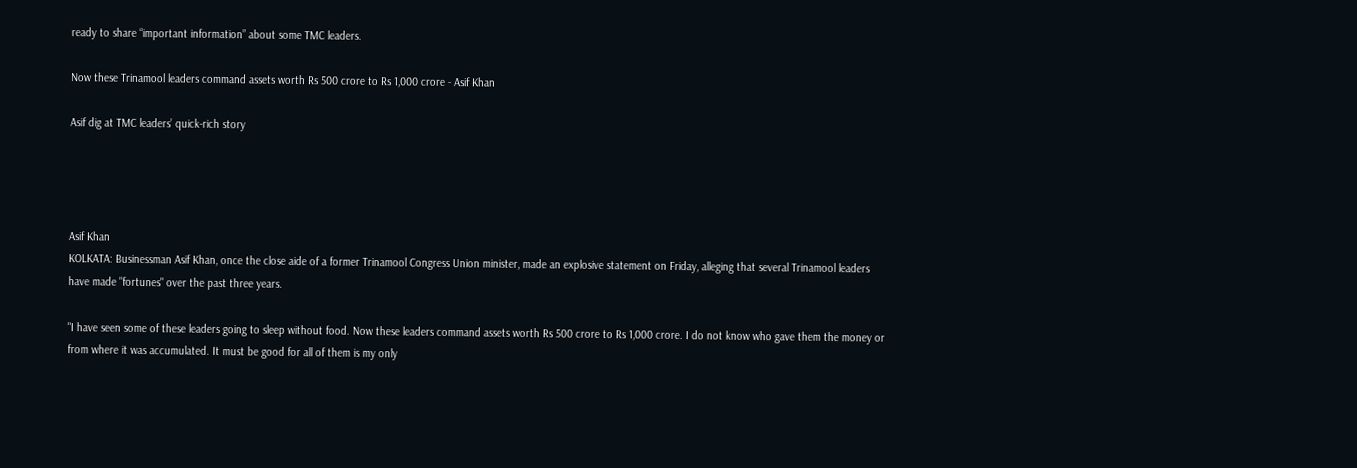ready to share “important information” about some TMC leaders.

Now these Trinamool leaders command assets worth Rs 500 crore to Rs 1,000 crore - Asif Khan

Asif dig at TMC leaders’ quick-rich story




Asif Khan
KOLKATA: Businessman Asif Khan, once the close aide of a former Trinamool Congress Union minister, made an explosive statement on Friday, alleging that several Trinamool leaders have made "fortunes" over the past three years.

"I have seen some of these leaders going to sleep without food. Now these leaders command assets worth Rs 500 crore to Rs 1,000 crore. I do not know who gave them the money or from where it was accumulated. It must be good for all of them is my only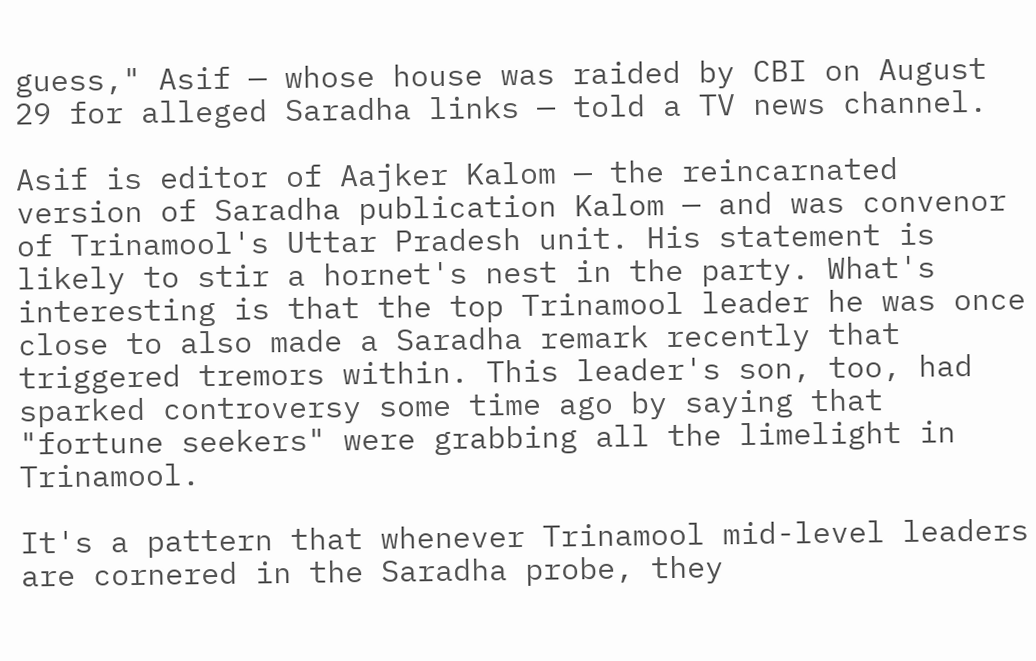guess," Asif — whose house was raided by CBI on August 29 for alleged Saradha links — told a TV news channel.

Asif is editor of Aajker Kalom — the reincarnated version of Saradha publication Kalom — and was convenor of Trinamool's Uttar Pradesh unit. His statement is likely to stir a hornet's nest in the party. What's interesting is that the top Trinamool leader he was once close to also made a Saradha remark recently that triggered tremors within. This leader's son, too, had sparked controversy some time ago by saying that "fortune seekers" were grabbing all the limelight in Trinamool.

It's a pattern that whenever Trinamool mid-level leaders are cornered in the Saradha probe, they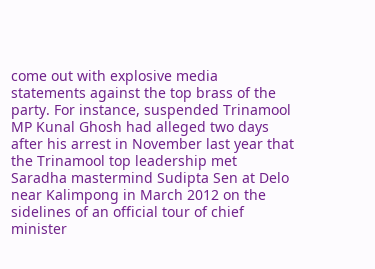come out with explosive media statements against the top brass of the party. For instance, suspended Trinamool MP Kunal Ghosh had alleged two days after his arrest in November last year that the Trinamool top leadership met Saradha mastermind Sudipta Sen at Delo near Kalimpong in March 2012 on the sidelines of an official tour of chief minister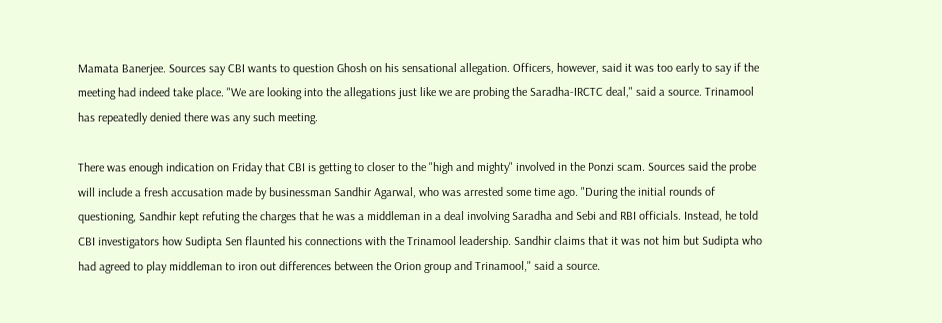Mamata Banerjee. Sources say CBI wants to question Ghosh on his sensational allegation. Officers, however, said it was too early to say if the meeting had indeed take place. "We are looking into the allegations just like we are probing the Saradha-IRCTC deal," said a source. Trinamool has repeatedly denied there was any such meeting.

There was enough indication on Friday that CBI is getting to closer to the "high and mighty" involved in the Ponzi scam. Sources said the probe will include a fresh accusation made by businessman Sandhir Agarwal, who was arrested some time ago. "During the initial rounds of questioning, Sandhir kept refuting the charges that he was a middleman in a deal involving Saradha and Sebi and RBI officials. Instead, he told CBI investigators how Sudipta Sen flaunted his connections with the Trinamool leadership. Sandhir claims that it was not him but Sudipta who had agreed to play middleman to iron out differences between the Orion group and Trinamool," said a source.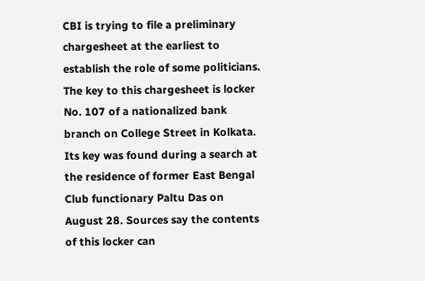CBI is trying to file a preliminary chargesheet at the earliest to establish the role of some politicians. The key to this chargesheet is locker No. 107 of a nationalized bank branch on College Street in Kolkata. Its key was found during a search at the residence of former East Bengal Club functionary Paltu Das on August 28. Sources say the contents of this locker can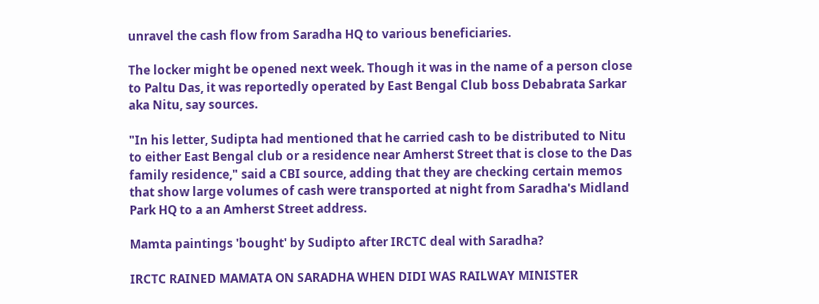unravel the cash flow from Saradha HQ to various beneficiaries.

The locker might be opened next week. Though it was in the name of a person close to Paltu Das, it was reportedly operated by East Bengal Club boss Debabrata Sarkar aka Nitu, say sources.

"In his letter, Sudipta had mentioned that he carried cash to be distributed to Nitu to either East Bengal club or a residence near Amherst Street that is close to the Das family residence," said a CBI source, adding that they are checking certain memos that show large volumes of cash were transported at night from Saradha's Midland Park HQ to a an Amherst Street address.

Mamta paintings 'bought' by Sudipto after IRCTC deal with Saradha?

IRCTC RAINED MAMATA ON SARADHA WHEN DIDI WAS RAILWAY MINISTER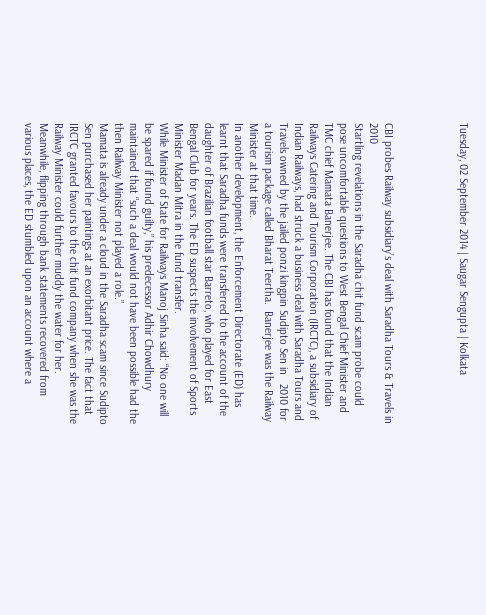Tuesday, 02 September 2014 | Saugar Sengupta | Kolkata




CBI probes Railway subsidiary’s deal with Saradha Tours & Travels in 2010
Startling revelations in the Saradha chit fund scam probe could pose uncomfortable questions to West Bengal Chief Minister and TMC chief Mamata Banerjee. The CBI has found that the Indian Railways Catering and Tourism Corporation (IRCTC), a subsidiary of Indian Railways, had struck a business deal with Saradha Tours and Travels owned by the jailed ponzi kingpin Sudipto Sen in   2010 for a tourism package called Bharat Teertha.  Banerjee was the Railway Minister at that time.
In another development, the Enforcement Directorate (ED) has learnt that Saradha funds were transferred to the account of the daughter of Brazilian football star Barreto, who played for East Bengal Club for years. The ED suspects the involvement of Sports Minister Madan Mitra in the fund transfer.
While Minister of State for Railways Manoj Sinha said: “No one will be spared if found guilty,” his predecessor Adhir Chowdhury maintained that “such a deal would not have been possible had the then Railway Minister not played a role.”
Mamata is already under a cloud in the Saradha scam since Sudipto Sen purchased her paintings at an exorbitant price. The fact that IRCTC granted favours to the chit fund company when she was the Railway Minister could further muddy the water for her.
Meanwhile, flipping through bank statements recovered from various places, the ED stumbled upon an account where a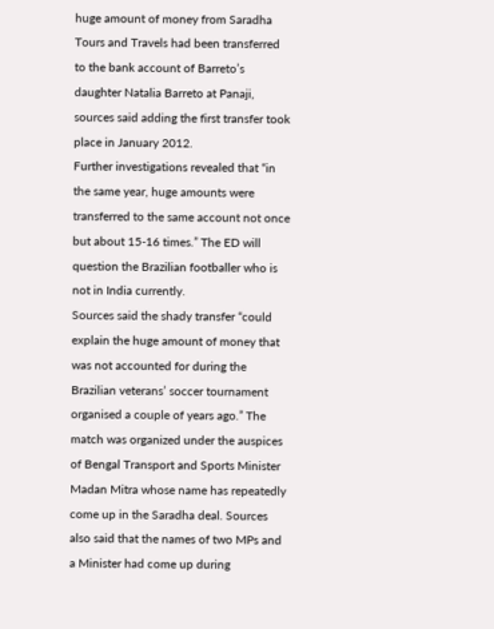huge amount of money from Saradha Tours and Travels had been transferred to the bank account of Barreto’s daughter Natalia Barreto at Panaji, sources said adding the first transfer took place in January 2012.
Further investigations revealed that “in the same year, huge amounts were transferred to the same account not once but about 15-16 times.” The ED will question the Brazilian footballer who is not in India currently.
Sources said the shady transfer “could explain the huge amount of money that was not accounted for during the Brazilian veterans’ soccer tournament organised a couple of years ago.” The match was organized under the auspices of Bengal Transport and Sports Minister Madan Mitra whose name has repeatedly come up in the Saradha deal. Sources also said that the names of two MPs and a Minister had come up during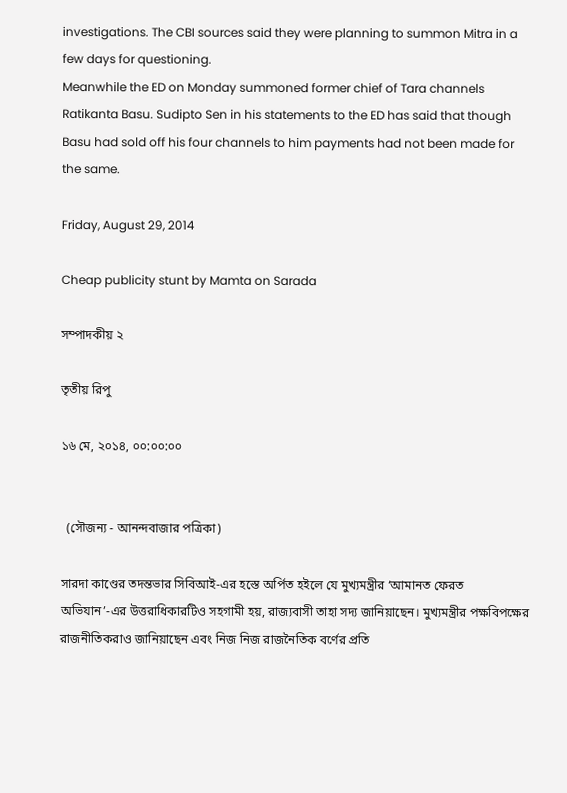investigations. The CBI sources said they were planning to summon Mitra in a few days for questioning.
Meanwhile the ED on Monday summoned former chief of Tara channels Ratikanta Basu. Sudipto Sen in his statements to the ED has said that though Basu had sold off his four channels to him payments had not been made for the same.

Friday, August 29, 2014

Cheap publicity stunt by Mamta on Sarada

সম্পাদকীয় ২

তৃতীয় রিপু

১৬ মে, ২০১৪, ০০:০০:০০


  (সৌজন্য - আনন্দবাজার পত্রিকা)

সারদা কাণ্ডের তদন্তভার সিবিআই-এর হস্তে অর্পিত হইলে যে মুখ্যমন্ত্রীর ‘আমানত ফেরত অভিযান’-এর উত্তরাধিকারটিও সহগামী হয়, রাজ্যবাসী তাহা সদ্য জানিয়াছেন। মুখ্যমন্ত্রীর পক্ষবিপক্ষের রাজনীতিকরাও জানিয়াছেন এবং নিজ নিজ রাজনৈতিক বর্ণের প্রতি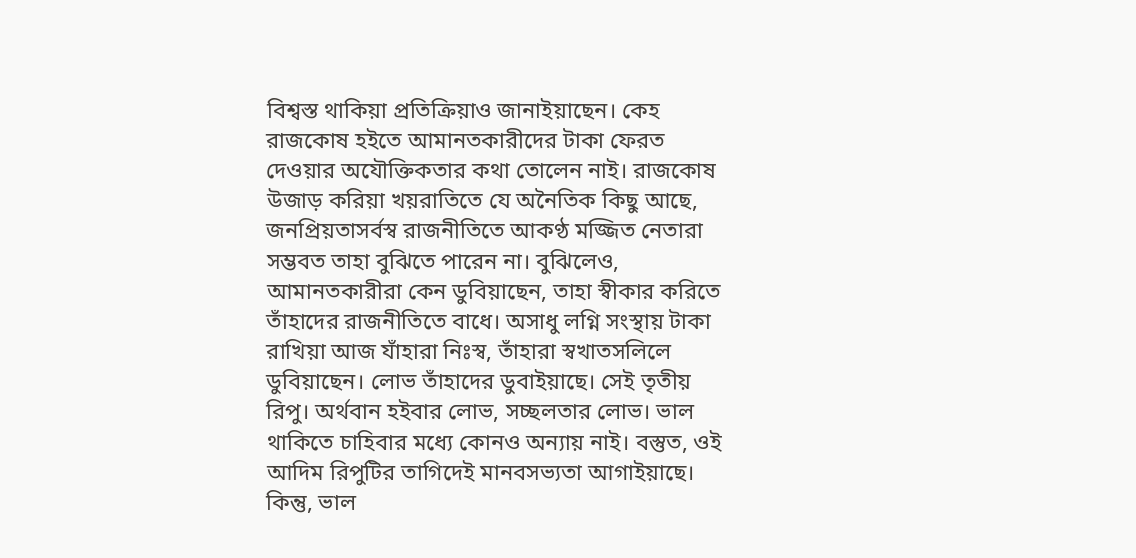বিশ্বস্ত থাকিয়া প্রতিক্রিয়াও জানাইয়াছেন। কেহ রাজকোষ হইতে আমানতকারীদের টাকা ফেরত দেওয়ার অযৌক্তিকতার কথা তোলেন নাই। রাজকোষ উজাড় করিয়া খয়রাতিতে যে অনৈতিক কিছু আছে, জনপ্রিয়তাসর্বস্ব রাজনীতিতে আকণ্ঠ মজ্জিত নেতারা সম্ভবত তাহা বুঝিতে পারেন না। বুঝিলেও, আমানতকারীরা কেন ডুবিয়াছেন, তাহা স্বীকার করিতে তাঁহাদের রাজনীতিতে বাধে। অসাধু লগ্নি সংস্থায় টাকা রাখিয়া আজ যাঁহারা নিঃস্ব, তাঁহারা স্বখাতসলিলে ডুবিয়াছেন। লোভ তাঁহাদের ডুবাইয়াছে। সেই তৃতীয় রিপু। অর্থবান হইবার লোভ, সচ্ছলতার লোভ। ভাল থাকিতে চাহিবার মধ্যে কোনও অন্যায় নাই। বস্তুত, ওই আদিম রিপুটির তাগিদেই মানবসভ্যতা আগাইয়াছে। কিন্তু, ভাল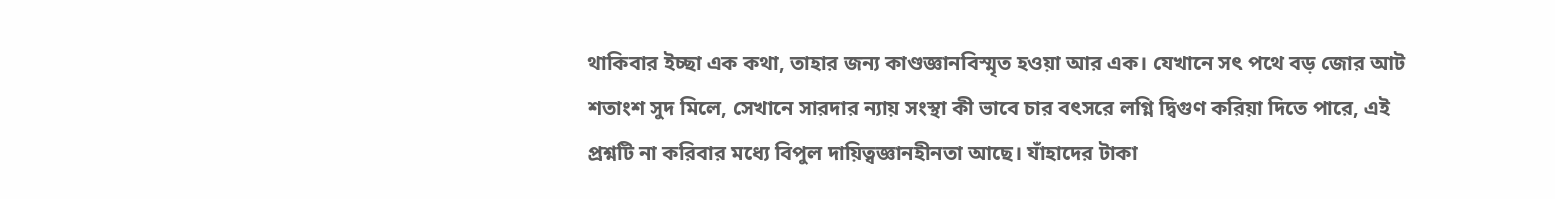থাকিবার ইচ্ছা এক কথা, তাহার জন্য কাণ্ডজ্ঞানবিস্মৃত হওয়া আর এক। যেখানে সৎ পথে বড় জোর আট শতাংশ সুদ মিলে, সেখানে সারদার ন্যায় সংস্থা কী ভাবে চার বৎসরে লগ্নি দ্বিগুণ করিয়া দিতে পারে, এই প্রশ্নটি না করিবার মধ্যে বিপুল দায়িত্বজ্ঞানহীনতা আছে। যাঁহাদের টাকা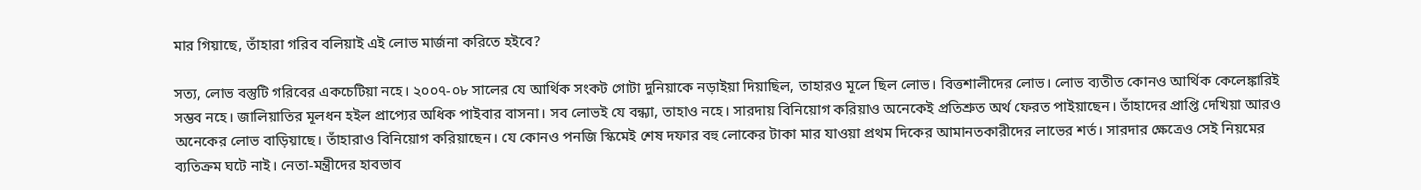মার গিয়াছে, তাঁহারা গরিব বলিয়াই এই লোভ মার্জনা করিতে হইবে?

সত্য, লোভ বস্তুটি গরিবের একচেটিয়া নহে। ২০০৭-০৮ সালের যে আর্থিক সংকট গোটা দুনিয়াকে নড়াইয়া দিয়াছিল, তাহারও মূলে ছিল লোভ। বিত্তশালীদের লোভ। লোভ ব্যতীত কোনও আর্থিক কেলেঙ্কারিই সম্ভব নহে। জালিয়াতির মূলধন হইল প্রাপ্যের অধিক পাইবার বাসনা। সব লোভই যে বন্ধ্যা, তাহাও নহে। সারদায় বিনিয়োগ করিয়াও অনেকেই প্রতিশ্রুত অর্থ ফেরত পাইয়াছেন। তাঁহাদের প্রাপ্তি দেখিয়া আরও অনেকের লোভ বাড়িয়াছে। তাঁহারাও বিনিয়োগ করিয়াছেন। যে কোনও পনজি স্কিমেই শেষ দফার বহু লোকের টাকা মার যাওয়া প্রথম দিকের আমানতকারীদের লাভের শর্ত। সারদার ক্ষেত্রেও সেই নিয়মের ব্যতিক্রম ঘটে নাই। নেতা-মন্ত্রীদের হাবভাব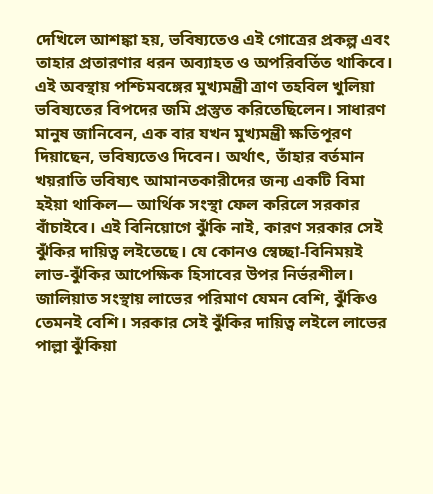দেখিলে আশঙ্কা হয়, ভবিষ্যতেও এই গোত্রের প্রকল্প এবং তাহার প্রতারণার ধরন অব্যাহত ও অপরিবর্তিত থাকিবে।
এই অবস্থায় পশ্চিমবঙ্গের মুখ্যমন্ত্রী ত্রাণ তহবিল খুলিয়া ভবিষ্যতের বিপদের জমি প্রস্তুত করিতেছিলেন। সাধারণ মানুষ জানিবেন, এক বার যখন মুখ্যমন্ত্রী ক্ষতিপূরণ দিয়াছেন, ভবিষ্যতেও দিবেন। অর্থাৎ, তাঁহার বর্তমান খয়রাতি ভবিষ্যৎ আমানতকারীদের জন্য একটি বিমা হইয়া থাকিল— আর্থিক সংস্থা ফেল করিলে সরকার বাঁচাইবে। এই বিনিয়োগে ঝুঁকি নাই, কারণ সরকার সেই ঝুঁকির দায়িত্ব লইতেছে। যে কোনও স্বেচ্ছা-বিনিময়ই লাভ-ঝুঁকির আপেক্ষিক হিসাবের উপর নির্ভরশীল। জালিয়াত সংস্থায় লাভের পরিমাণ যেমন বেশি, ঝুঁকিও তেমনই বেশি। সরকার সেই ঝুঁকির দায়িত্ব লইলে লাভের পাল্লা ঝুঁকিয়া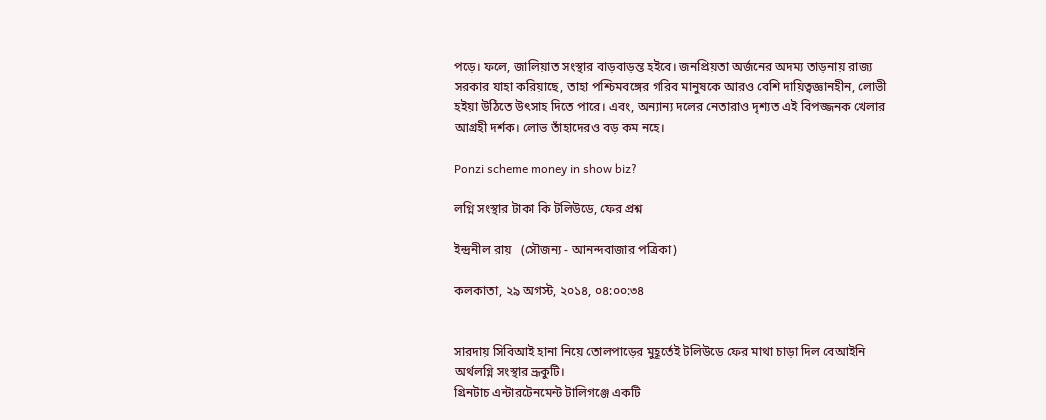পড়ে। ফলে, জালিয়াত সংস্থার বাড়বাড়ন্ত হইবে। জনপ্রিয়তা অর্জনের অদম্য তাড়নায় রাজ্য সরকার যাহা করিয়াছে, তাহা পশ্চিমবঙ্গের গরিব মানুষকে আরও বেশি দায়িত্বজ্ঞানহীন, লোভী হইয়া উঠিতে উৎসাহ দিতে পারে। এবং, অন্যান্য দলের নেতারাও দৃশ্যত এই বিপজ্জনক খেলার আগ্রহী দর্শক। লোভ তাঁহাদেরও বড় কম নহে।

Ponzi scheme money in show biz?

লগ্নি সংস্থার টাকা কি টলিউডে, ফের প্রশ্ন

ইন্দ্রনীল রায়   (সৌজন্য - আনন্দবাজার পত্রিকা)

কলকাতা, ২৯ অগস্ট, ২০১৪, ০৪:০০:৩৪


সারদায় সিবিআই হানা নিয়ে তোলপাড়ের মুহূর্তেই টলিউডে ফের মাথা চাড়া দিল বেআইনি অর্থলগ্নি সংস্থার ভ্রূকুটি।
গ্রিনটাচ এন্টারটেনমেন্ট টালিগঞ্জে একটি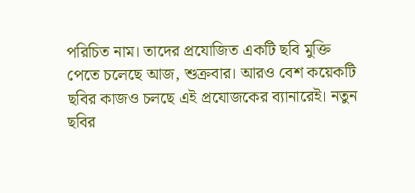পরিচিত নাম। তাদের প্রযোজিত একটি ছবি মুক্তি পেতে চলেছে আজ, শুক্রবার। আরও বেশ কয়েকটি ছবির কাজও চলছে এই প্রযোজকের ব্যানারেই। নতুন ছবির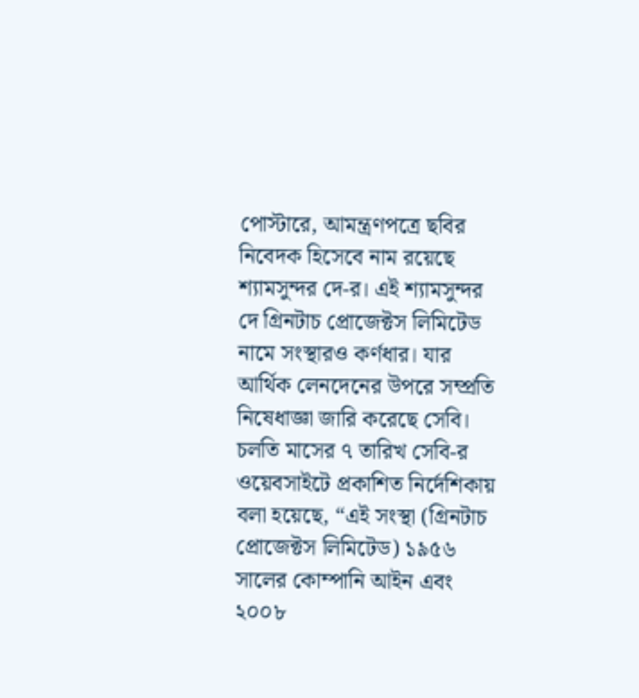পোস্টারে, আমন্ত্রণপত্রে ছবির নিবেদক হিসেবে নাম রয়েছে শ্যামসুন্দর দে-র। এই শ্যামসুন্দর দে গ্রিনটাচ প্রোজেক্টস লিমিটেড নামে সংস্থারও কর্ণধার। যার আর্থিক লেনদেনের উপরে সম্প্রতি নিষেধাজ্ঞা জারি করেছে সেবি।
চলতি মাসের ৭ তারিখ সেবি-র ওয়েবসাইটে প্রকাশিত নির্দেশিকায় বলা হয়েছে, “এই সংস্থা (গ্রিনটাচ প্রোজেক্টস লিমিটেড) ১৯৫৬ সালের কোম্পানি আইন এবং ২০০৮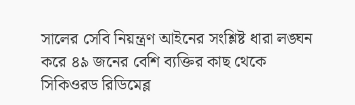সালের সেবি নিয়ন্ত্রণ আইনের সংশ্লিষ্ট ধারা লঙ্ঘন করে ৪৯ জনের বেশি ব্যক্তির কাছ থেকে সিকিওরড রিডিমেব্ল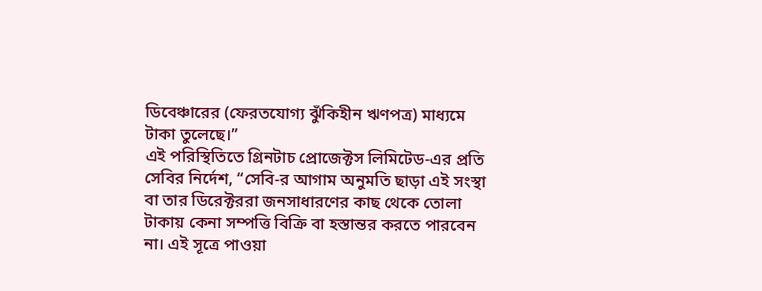ডিবেঞ্চারের (ফেরতযোগ্য ঝুঁকিহীন ঋণপত্র) মাধ্যমে টাকা তুলেছে।”
এই পরিস্থিতিতে গ্রিনটাচ প্রোজেক্টস লিমিটেড-এর প্রতি সেবির নির্দেশ, “সেবি-র আগাম অনুমতি ছাড়া এই সংস্থা বা তার ডিরেক্টররা জনসাধারণের কাছ থেকে তোলা টাকায় কেনা সম্পত্তি বিক্রি বা হস্তান্তর করতে পারবেন না। এই সূত্রে পাওয়া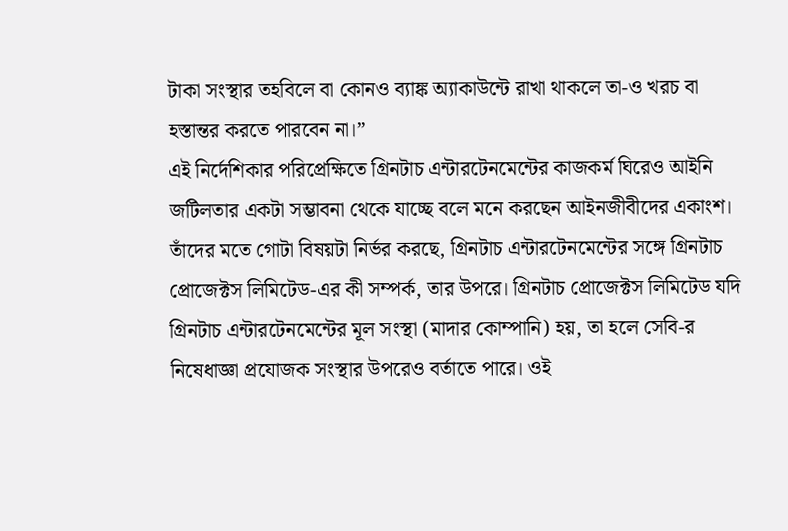টাকা সংস্থার তহবিলে বা কোনও ব্যাঙ্ক অ্যাকাউন্টে রাখা থাকলে তা-ও খরচ বা হস্তান্তর করতে পারবেন না।”
এই নির্দেশিকার পরিপ্রেক্ষিতে গ্রিনটাচ এন্টারটেনমেন্টের কাজকর্ম ঘিরেও আইনি জটিলতার একটা সম্ভাবনা থেকে যাচ্ছে বলে মনে করছেন আইনজীবীদের একাংশ। তাঁদের মতে গোটা বিষয়টা নির্ভর করছে, গ্রিনটাচ এন্টারটেনমেন্টের সঙ্গে গ্রিনটাচ প্রোজেক্টস লিমিটেড-এর কী সম্পর্ক, তার উপরে। গ্রিনটাচ প্রোজেক্টস লিমিটেড যদি গ্রিনটাচ এন্টারটেনমেন্টের মূল সংস্থা (মাদার কোম্পানি) হয়, তা হলে সেবি-র নিষেধাজ্ঞা প্রযোজক সংস্থার উপরেও বর্তাতে পারে। ওই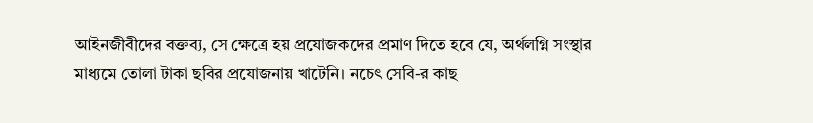আইনজীবীদের বক্তব্য, সে ক্ষেত্রে হয় প্রযোজকদের প্রমাণ দিতে হবে যে, অর্থলগ্নি সংস্থার মাধ্যমে তোলা টাকা ছবির প্রযোজনায় খাটেনি। নচেৎ সেবি-র কাছ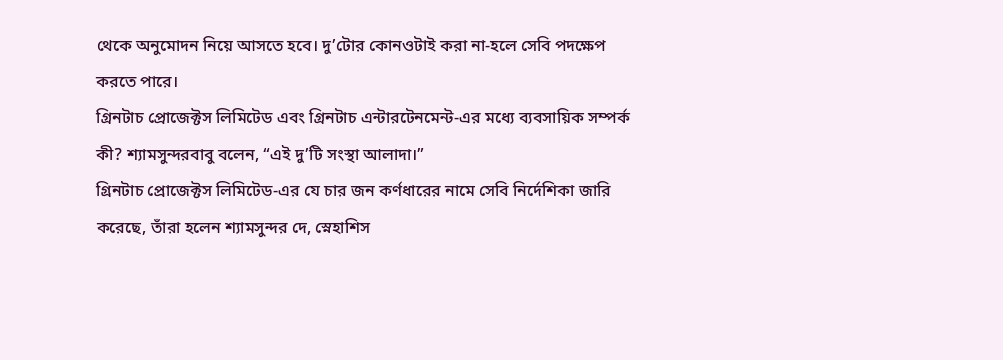থেকে অনুমোদন নিয়ে আসতে হবে। দু’টোর কোনওটাই করা না-হলে সেবি পদক্ষেপ করতে পারে।
গ্রিনটাচ প্রোজেক্টস লিমিটেড এবং গ্রিনটাচ এন্টারটেনমেন্ট-এর মধ্যে ব্যবসায়িক সম্পর্ক কী? শ্যামসুন্দরবাবু বলেন, “এই দু’টি সংস্থা আলাদা।”
গ্রিনটাচ প্রোজেক্টস লিমিটেড-এর যে চার জন কর্ণধারের নামে সেবি নির্দেশিকা জারি করেছে, তাঁরা হলেন শ্যামসুন্দর দে, স্নেহাশিস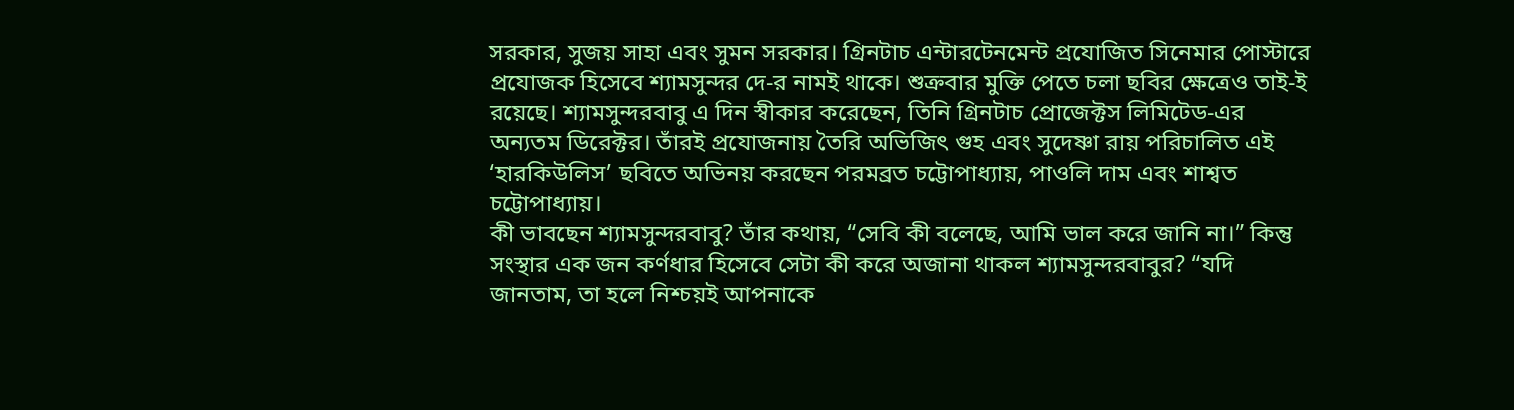সরকার, সুজয় সাহা এবং সুমন সরকার। গ্রিনটাচ এন্টারটেনমেন্ট প্রযোজিত সিনেমার পোস্টারে প্রযোজক হিসেবে শ্যামসুন্দর দে-র নামই থাকে। শুক্রবার মুক্তি পেতে চলা ছবির ক্ষেত্রেও তাই-ই রয়েছে। শ্যামসুন্দরবাবু এ দিন স্বীকার করেছেন, তিনি গ্রিনটাচ প্রোজেক্টস লিমিটেড-এর অন্যতম ডিরেক্টর। তাঁরই প্রযোজনায় তৈরি অভিজিৎ গুহ এবং সুদেষ্ণা রায় পরিচালিত এই ‘হারকিউলিস’ ছবিতে অভিনয় করছেন পরমব্রত চট্টোপাধ্যায়, পাওলি দাম এবং শাশ্বত চট্টোপাধ্যায়।
কী ভাবছেন শ্যামসুন্দরবাবু? তাঁর কথায়, “সেবি কী বলেছে, আমি ভাল করে জানি না।” কিন্তু সংস্থার এক জন কর্ণধার হিসেবে সেটা কী করে অজানা থাকল শ্যামসুন্দরবাবুর? “যদি জানতাম, তা হলে নিশ্চয়ই আপনাকে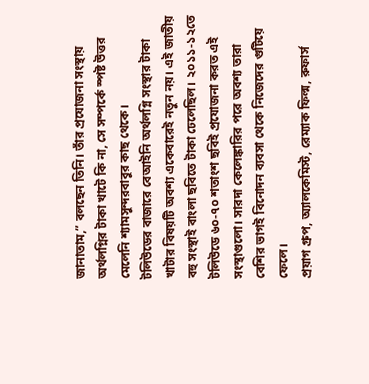জানাতাম,” বলছেন তিনি। তাঁর প্রযোজনা সংস্থায় অর্থলগ্নির টাকা খাটে কি না, সে সম্পর্কে স্পষ্ট উত্তর মেলেনি শ্যামসুন্দরবাবুর কাছ থেকে।
টলিউডের বাজারে বেআইনি অর্থলগ্নি সংস্থার টাকা খাটার বিষয়টি অবশ্য একেবারেই নতুন নয়। এই জাতীয় বহু সংস্থাই বাংলা ছবিতে টাকা ঢেলেছিল। ২০১১-১২তে টলিউডে ৬০-৭০ শতাংশ ছবিই প্রযোজনা করত এই সংস্থাগুলো। সারদা কেলেঙ্কারির পরে অবশ্য তারা বেশির ভাগই বিনোদন ব্যবসা থেকে নিজেদের গুটিয়ে ফেলে।
প্রয়াগ গ্রুপ, অ্যালকেমিস্ট, রেম্যাক ফিল্ম, রুফার্স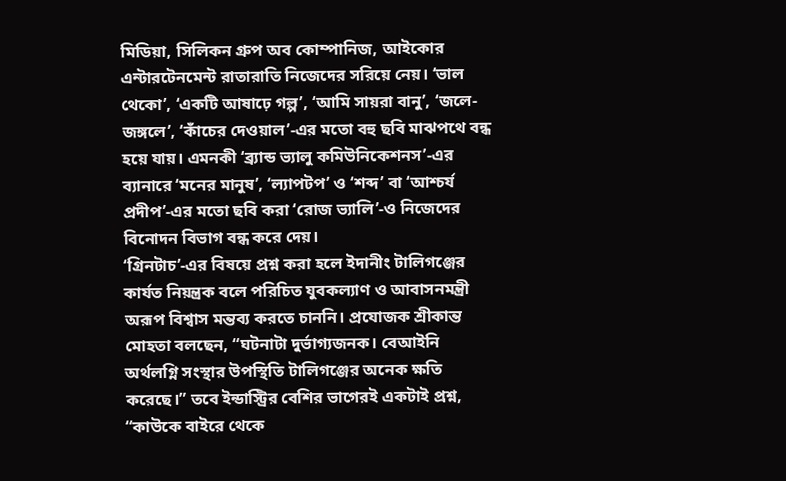মিডিয়া, সিলিকন গ্রুপ অব কোম্পানিজ, আইকোর এন্টারটেনমেন্ট রাতারাতি নিজেদের সরিয়ে নেয়। ‘ভাল থেকো’, ‘একটি আষাঢ়ে গল্প’, ‘আমি সায়রা বানু’, ‘জলে-জঙ্গলে’, ‘কাঁচের দেওয়াল’-এর মতো বহু ছবি মাঝপথে বন্ধ হয়ে যায়। এমনকী ‘ব্র্যান্ড ভ্যালু কমিউনিকেশনস’-এর ব্যানারে ‘মনের মানুষ’, ‘ল্যাপটপ’ ও ‘শব্দ’ বা ‘আশ্চর্য প্রদীপ’-এর মতো ছবি করা ‘রোজ ভ্যালি’-ও নিজেদের বিনোদন বিভাগ বন্ধ করে দেয়।
‘গ্রিনটাচ’-এর বিষয়ে প্রশ্ন করা হলে ইদানীং টালিগঞ্জের কার্যত নিয়ন্ত্রক বলে পরিচিত যুবকল্যাণ ও আবাসনমন্ত্রী অরূপ বিশ্বাস মন্তব্য করতে চাননি। প্রযোজক শ্রীকান্ত মোহতা বলছেন, “ঘটনাটা দুর্ভাগ্যজনক। বেআইনি অর্থলগ্নি সংস্থার উপস্থিতি টালিগঞ্জের অনেক ক্ষতি করেছে।” তবে ইন্ডাস্ট্রির বেশির ভাগেরই একটাই প্রশ্ন, “কাউকে বাইরে থেকে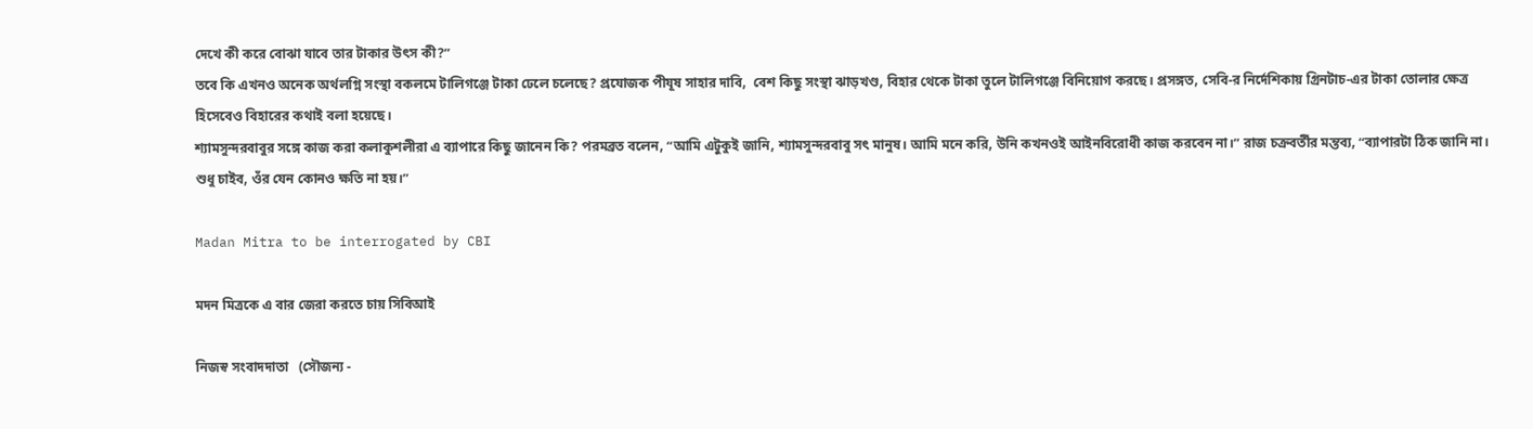দেখে কী করে বোঝা যাবে তার টাকার উৎস কী?”
তবে কি এখনও অনেক অর্থলগ্নি সংস্থা বকলমে টালিগঞ্জে টাকা ঢেলে চলেছে? প্রযোজক পীযূষ সাহার দাবি,  বেশ কিছু সংস্থা ঝাড়খণ্ড, বিহার থেকে টাকা তুলে টালিগঞ্জে বিনিয়োগ করছে। প্রসঙ্গত, সেবি-র নির্দেশিকায় গ্রিনটাচ-এর টাকা তোলার ক্ষেত্র হিসেবেও বিহারের কথাই বলা হয়েছে।
শ্যামসুন্দরবাবুর সঙ্গে কাজ করা কলাকুশলীরা এ ব্যাপারে কিছু জানেন কি? পরমব্রত বলেন, “আমি এটুকুই জানি, শ্যামসুন্দরবাবু সৎ মানুষ। আমি মনে করি, উনি কখনওই আইনবিরোধী কাজ করবেন না।” রাজ চক্রবর্তীর মন্তব্য, “ব্যাপারটা ঠিক জানি না। শুধু চাইব, ওঁর যেন কোনও ক্ষতি না হয়।”

Madan Mitra to be interrogated by CBI

মদন মিত্রকে এ বার জেরা করতে চায় সিবিআই

নিজস্ব সংবাদদাতা   (সৌজন্য -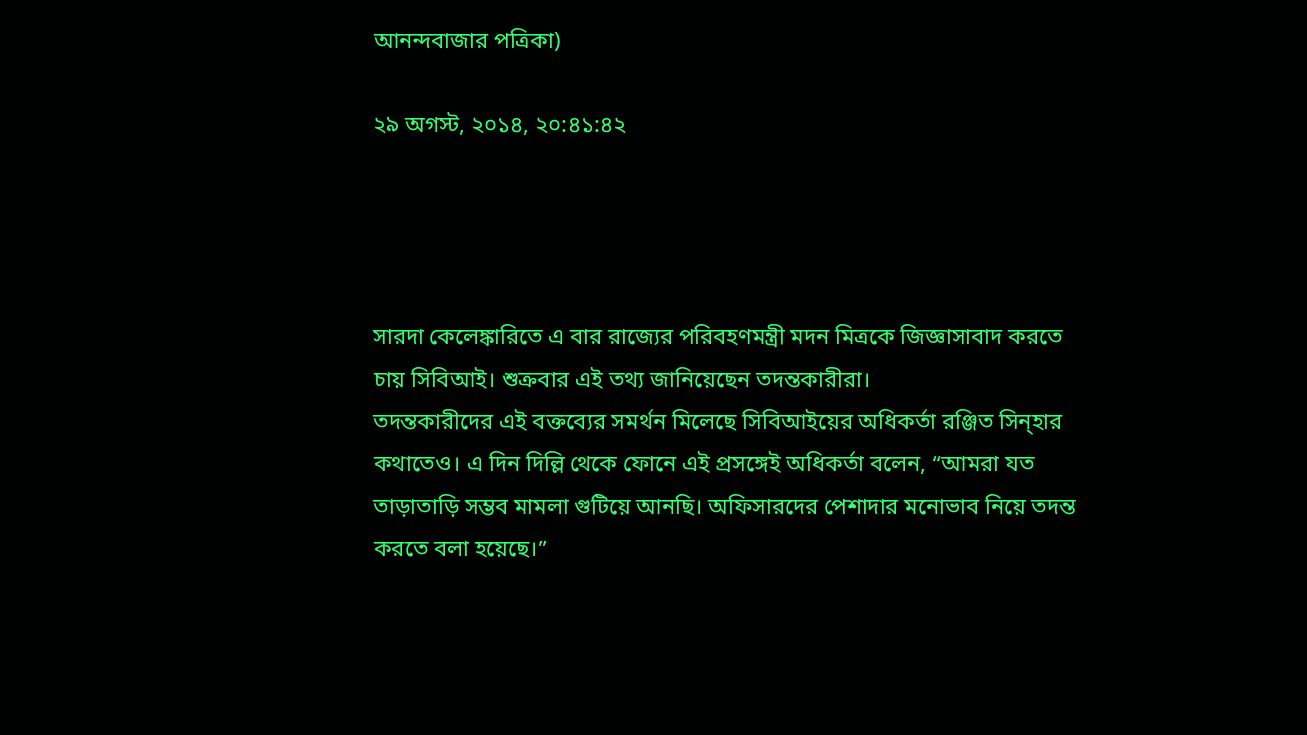আনন্দবাজার পত্রিকা)

২৯ অগস্ট, ২০১৪, ২০:৪১:৪২




সারদা কেলেঙ্কারিতে এ বার রাজ্যের পরিবহণমন্ত্রী মদন মিত্রকে জিজ্ঞাসাবাদ করতে চায় সিবিআই। শুক্রবার এই তথ্য জানিয়েছেন তদন্তকারীরা।
তদন্তকারীদের এই বক্তব্যের সমর্থন মিলেছে সিবিআইয়ের অধিকর্তা রঞ্জিত সিন্হার কথাতেও। এ দিন দিল্লি থেকে ফোনে এই প্রসঙ্গেই অধিকর্তা বলেন, “আমরা যত তাড়াতাড়ি সম্ভব মামলা গুটিয়ে আনছি। অফিসারদের পেশাদার মনোভাব নিয়ে তদন্ত করতে বলা হয়েছে।”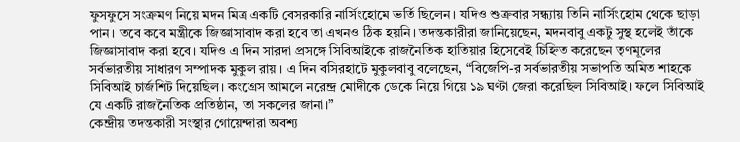ফুসফুসে সংক্রমণ নিয়ে মদন মিত্র একটি বেসরকারি নার্সিংহোমে ভর্তি ছিলেন। যদিও শুক্রবার সন্ধ্যায় তিনি নার্সিংহোম থেকে ছাড়া পান। তবে কবে মন্ত্রীকে জিজ্ঞাসাবাদ করা হবে তা এখনও ঠিক হয়নি। তদন্তকারীরা জানিয়েছেন, মদনবাবু একটু সুস্থ হলেই তাঁকে জিজ্ঞাসাবাদ করা হবে। যদিও এ দিন সারদা প্রসঙ্গে সিবিআইকে রাজনৈতিক হাতিয়ার হিসেবেই চিহ্নিত করেছেন তৃণমূলের সর্বভারতীয় সাধারণ সম্পাদক মুকুল রায়। এ দিন বসিরহাটে মুকুলবাবু বলেছেন, “বিজেপি-র সর্বভারতীয় সভাপতি অমিত শাহকে সিবিআই চার্জশিট দিয়েছিল। কংগ্রেস আমলে নরেন্দ্র মোদীকে ডেকে নিয়ে গিয়ে ১৯ ঘণ্টা জেরা করেছিল সিবিআই। ফলে সিবিআই যে একটি রাজনৈতিক প্রতিষ্ঠান, তা সকলের জানা।”
কেন্দ্রীয় তদন্তকারী সংস্থার গোয়েন্দারা অবশ্য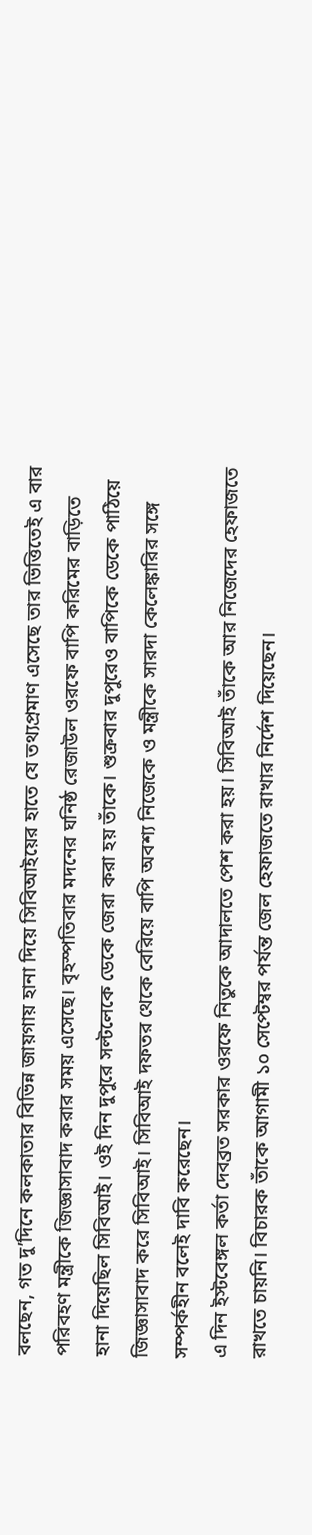বলছেন, গত দু’দিনে কলকাতার বিভিন্ন জায়গায় হানা দিয়ে সিবিআইয়ের হাতে যে তথ্যপ্রমাণ এসেছে তার ভিত্তিতেই এ বার পরিবহণ মন্ত্রীকে জিজ্ঞাসাবাদ করার সময় এসেছে। বৃহস্পতিবার মদনের ঘনিষ্ঠ রেজাউল ওরফে বাপি করিমের বাড়িতে হানা দিয়েছিল সিবিআই। ওই দিন দুপুরে সল্টলেকে ডেকে জেরা করা হয় তাঁকে। শুক্রবার দুপুরেও বাপিকে ডেকে পাঠিয়ে জিজ্ঞাসাবাদ করে সিবিআই। সিবিআই দফতর থেকে বেরিয়ে বাপি অবশ্য নিজেকে ও মন্ত্রীকে সারদা কেলেঙ্কারির সঙ্গে সম্পর্কহীন বলেই দাবি করেছেন।
এ দিন ইস্টবেঙ্গল কর্তা দেবব্রত সরকার ওরফে নিতুকে আদালতে পেশ করা হয়। সিবিআই তাঁকে আর নিজেদের হেফাজতে রাখতে চায়নি। বিচারক তাঁকে আগামী ১০ সেপ্টেম্বর পর্যন্ত জেল হেফাজতে রাখার নির্দেশ দিয়েছেন।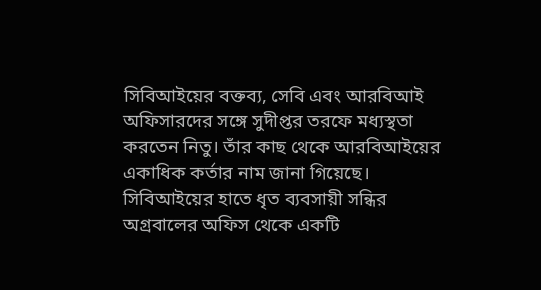সিবিআইয়ের বক্তব্য, সেবি এবং আরবিআই অফিসারদের সঙ্গে সুদীপ্তর তরফে মধ্যস্থতা করতেন নিতু। তাঁর কাছ থেকে আরবিআইয়ের একাধিক কর্তার নাম জানা গিয়েছে। সিবিআইয়ের হাতে ধৃত ব্যবসায়ী সন্ধির অগ্রবালের অফিস থেকে একটি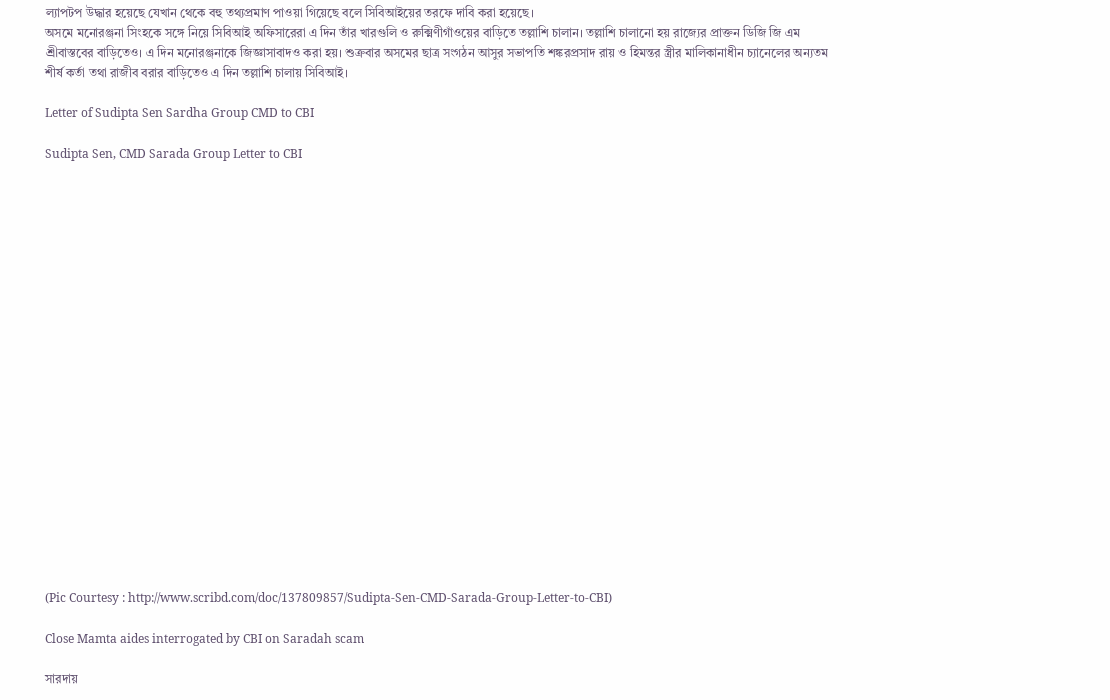ল্যাপটপ উদ্ধার হয়েছে যেখান থেকে বহু তথ্যপ্রমাণ পাওয়া গিয়েছে বলে সিবিআইয়ের তরফে দাবি করা হয়েছে।
অসমে মনোরঞ্জনা সিংহকে সঙ্গে নিয়ে সিবিআই অফিসারেরা এ দিন তাঁর খারগুলি ও রুক্মিণীগাঁওয়ের বাড়িতে তল্লাশি চালান। তল্লাশি চালানো হয় রাজ্যের প্রাক্তন ডিজি জি এম শ্রীবাস্তবের বাড়িতেও। এ দিন মনোরঞ্জনাকে জিজ্ঞাসাবাদও করা হয়। শুক্রবার অসমের ছাত্র সংগঠন আসুর সভাপতি শঙ্করপ্রসাদ রায় ও হিমন্তর স্ত্রীর মালিকানাধীন চ্যানেলের অন্যতম শীর্ষ কর্তা তথা রাজীব বরার বাড়িতেও এ দিন তল্লাশি চালায় সিবিআই।

Letter of Sudipta Sen Sardha Group CMD to CBI

Sudipta Sen, CMD Sarada Group Letter to CBI





















(Pic Courtesy : http://www.scribd.com/doc/137809857/Sudipta-Sen-CMD-Sarada-Group-Letter-to-CBI)

Close Mamta aides interrogated by CBI on Saradah scam

সারদায়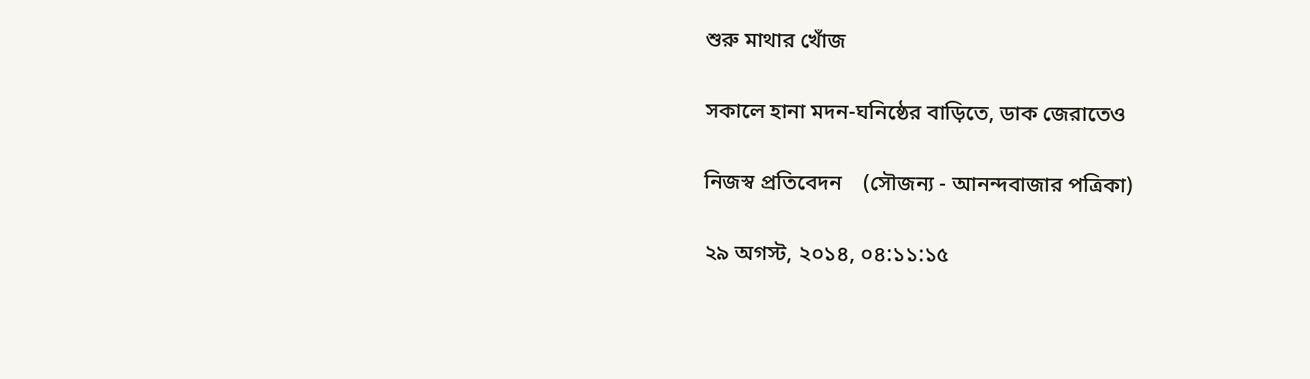শুরু মাথার খোঁজ

সকালে হানা মদন-ঘনিষ্ঠের বাড়িতে, ডাক জেরাতেও

নিজস্ব প্রতিবেদন    (সৌজন্য - আনন্দবাজার পত্রিকা)

২৯ অগস্ট, ২০১৪, ০৪:১১:১৫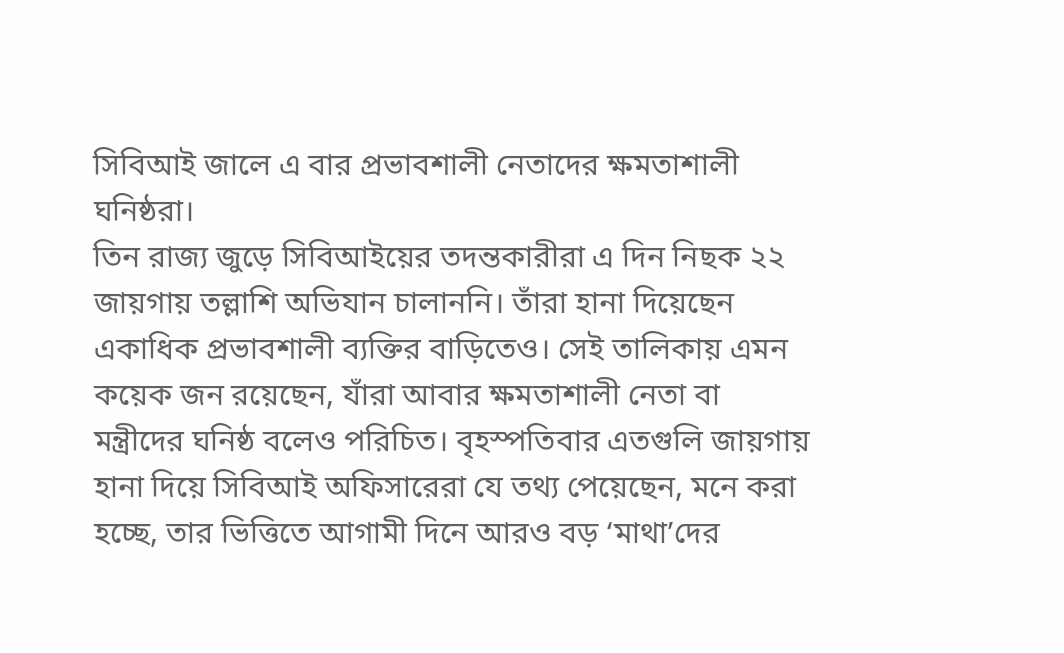সিবিআই জালে এ বার প্রভাবশালী নেতাদের ক্ষমতাশালী ঘনিষ্ঠরা।
তিন রাজ্য জুড়ে সিবিআইয়ের তদন্তকারীরা এ দিন নিছক ২২ জায়গায় তল্লাশি অভিযান চালাননি। তাঁরা হানা দিয়েছেন একাধিক প্রভাবশালী ব্যক্তির বাড়িতেও। সেই তালিকায় এমন কয়েক জন রয়েছেন, যাঁরা আবার ক্ষমতাশালী নেতা বা মন্ত্রীদের ঘনিষ্ঠ বলেও পরিচিত। বৃহস্পতিবার এতগুলি জায়গায় হানা দিয়ে সিবিআই অফিসারেরা যে তথ্য পেয়েছেন, মনে করা হচ্ছে, তার ভিত্তিতে আগামী দিনে আরও বড় ‘মাথা’দের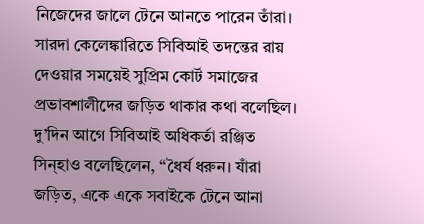নিজেদের জালে টেনে আনতে পারেন তাঁরা।
সারদা কেলেঙ্কারিতে সিবিআই তদন্তের রায় দেওয়ার সময়েই সুপ্রিম কোর্ট সমাজের প্রভাবশালীদের জড়িত থাকার কথা বলেছিল। দু’দিন আগে সিবিআই অধিকর্তা রঞ্জিত সিন্হাও বলেছিলেন, “ধৈর্য ধরুন। যাঁরা জড়িত, একে একে সবাইকে টেনে আনা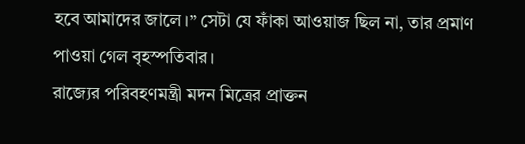হবে আমাদের জালে।” সেটা যে ফাঁকা আওয়াজ ছিল না, তার প্রমাণ পাওয়া গেল বৃহস্পতিবার।
রাজ্যের পরিবহণমন্ত্রী মদন মিত্রের প্রাক্তন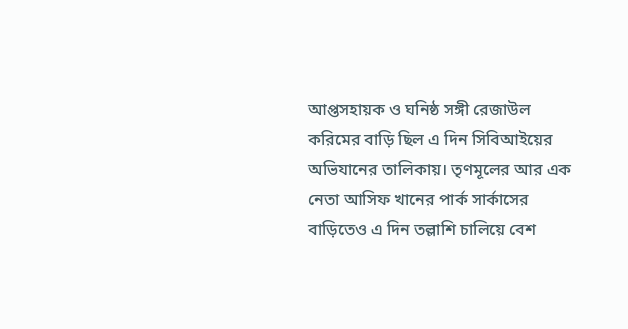আপ্তসহায়ক ও ঘনিষ্ঠ সঙ্গী রেজাউল করিমের বাড়ি ছিল এ দিন সিবিআইয়ের অভিযানের তালিকায়। তৃণমূলের আর এক নেতা আসিফ খানের পার্ক সার্কাসের বাড়িতেও এ দিন তল্লাশি চালিয়ে বেশ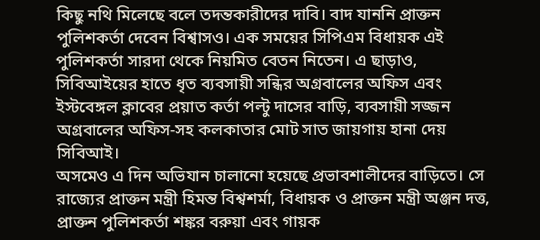কিছু নথি মিলেছে বলে তদন্তকারীদের দাবি। বাদ যাননি প্রাক্তন পুলিশকর্তা দেবেন বিশ্বাসও। এক সময়ের সিপিএম বিধায়ক এই পুলিশকর্তা সারদা থেকে নিয়মিত বেতন নিতেন। এ ছাড়াও, সিবিআইয়ের হাতে ধৃত ব্যবসায়ী সন্ধির অগ্রবালের অফিস এবং ইস্টবেঙ্গল ক্লাবের প্রয়াত কর্তা পল্টু দাসের বাড়ি, ব্যবসায়ী সজ্জন অগ্রবালের অফিস-সহ কলকাতার মোট সাত জায়গায় হানা দেয় সিবিআই।
অসমেও এ দিন অভিযান চালানো হয়েছে প্রভাবশালীদের বাড়িতে। সে রাজ্যের প্রাক্তন মন্ত্রী হিমন্ত বিশ্বশর্মা, বিধায়ক ও প্রাক্তন মন্ত্রী অঞ্জন দত্ত, প্রাক্তন পুলিশকর্তা শঙ্কর বরুয়া এবং গায়ক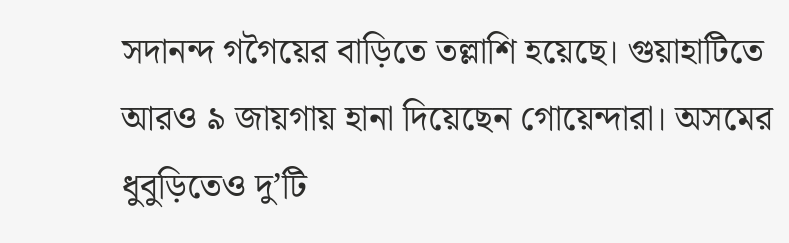সদানন্দ গগৈয়ের বাড়িতে তল্লাশি হয়েছে। গুয়াহাটিতে আরও ৯ জায়গায় হানা দিয়েছেন গোয়েন্দারা। অসমের ধুবুড়িতেও দু’টি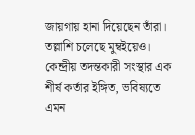জায়গায় হানা দিয়েছেন তাঁরা। তল্লাশি চলেছে মুম্বইয়েও। কেন্দ্রীয় তদন্তকারী সংস্থার এক শীর্ষ কর্তার ইঙ্গিত, ভবিষ্যতে এমন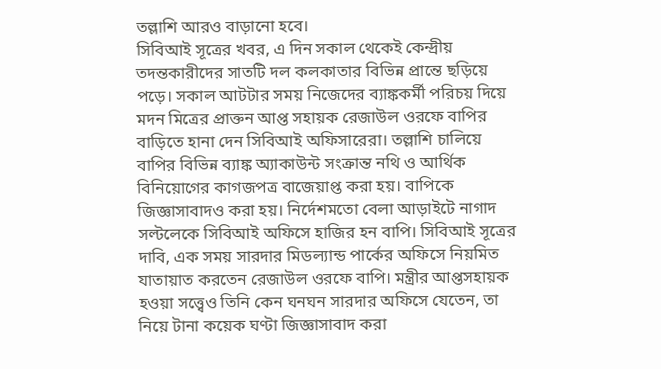তল্লাশি আরও বাড়ানো হবে।
সিবিআই সূত্রের খবর, এ দিন সকাল থেকেই কেন্দ্রীয় তদন্তকারীদের সাতটি দল কলকাতার বিভিন্ন প্রান্তে ছড়িয়ে পড়ে। সকাল আটটার সময় নিজেদের ব্যাঙ্ককর্মী পরিচয় দিয়ে মদন মিত্রের প্রাক্তন আপ্ত সহায়ক রেজাউল ওরফে বাপির বাড়িতে হানা দেন সিবিআই অফিসারেরা। তল্লাশি চালিয়ে বাপির বিভিন্ন ব্যাঙ্ক অ্যাকাউন্ট সংক্রান্ত নথি ও আর্থিক বিনিয়োগের কাগজপত্র বাজেয়াপ্ত করা হয়। বাপিকে জিজ্ঞাসাবাদও করা হয়। নির্দেশমতো বেলা আড়াইটে নাগাদ সল্টলেকে সিবিআই অফিসে হাজির হন বাপি। সিবিআই সূত্রের দাবি, এক সময় সারদার মিডল্যান্ড পার্কের অফিসে নিয়মিত যাতায়াত করতেন রেজাউল ওরফে বাপি। মন্ত্রীর আপ্তসহায়ক হওয়া সত্ত্বেও তিনি কেন ঘনঘন সারদার অফিসে যেতেন, তা নিয়ে টানা কয়েক ঘণ্টা জিজ্ঞাসাবাদ করা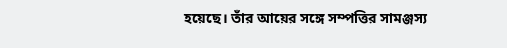হয়েছে। তাঁর আয়ের সঙ্গে সম্পত্তির সামঞ্জস্য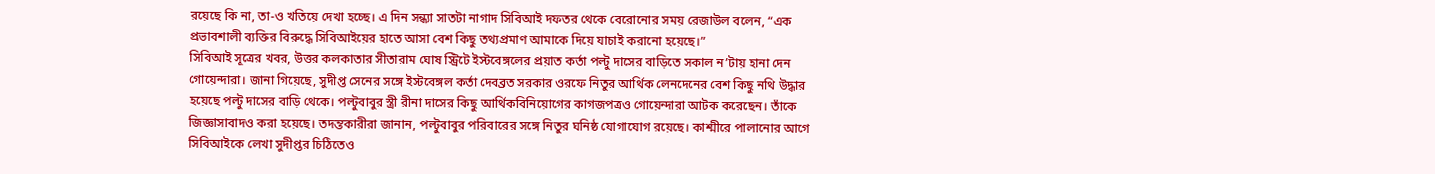রয়েছে কি না, তা-ও খতিয়ে দেখা হচ্ছে। এ দিন সন্ধ্যা সাতটা নাগাদ সিবিআই দফতর থেকে বেরোনোর সময় রেজাউল বলেন, “এক প্রভাবশালী ব্যক্তির বিরুদ্ধে সিবিআইয়ের হাতে আসা বেশ কিছু তথ্যপ্রমাণ আমাকে দিয়ে যাচাই করানো হয়েছে।”
সিবিআই সূত্রের খবর, উত্তর কলকাতার সীতারাম ঘোষ স্ট্রিটে ইস্টবেঙ্গলের প্রয়াত কর্তা পল্টু দাসের বাড়িতে সকাল ন’টায় হানা দেন গোয়েন্দারা। জানা গিয়েছে, সুদীপ্ত সেনের সঙ্গে ইস্টবেঙ্গল কর্তা দেবব্রত সরকার ওরফে নিতুর আর্থিক লেনদেনের বেশ কিছু নথি উদ্ধার হয়েছে পল্টু দাসের বাড়ি থেকে। পল্টুবাবুর স্ত্রী রীনা দাসের কিছু আর্থিকবিনিয়োগের কাগজপত্রও গোয়েন্দারা আটক করেছেন। তাঁকে জিজ্ঞাসাবাদও করা হয়েছে। তদন্তকারীরা জানান, পল্টুবাবুর পরিবারের সঙ্গে নিতুর ঘনিষ্ঠ যোগাযোগ রয়েছে। কাশ্মীরে পালানোর আগে সিবিআইকে লেখা সুদীপ্তর চিঠিতেও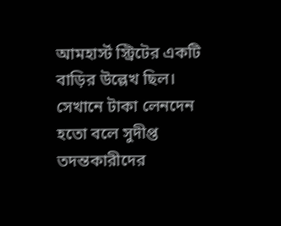আমহার্স্ট স্ট্রিটের একটি বাড়ির উল্লেখ ছিল। সেখানে টাকা লেনদেন হতো বলে সুদীপ্ত তদন্তকারীদের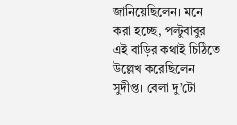জানিয়েছিলেন। মনে করা হচ্ছে, পল্টুবাবুর এই বাড়ির কথাই চিঠিতে উল্লেখ করেছিলেন সুদীপ্ত। বেলা দু’টো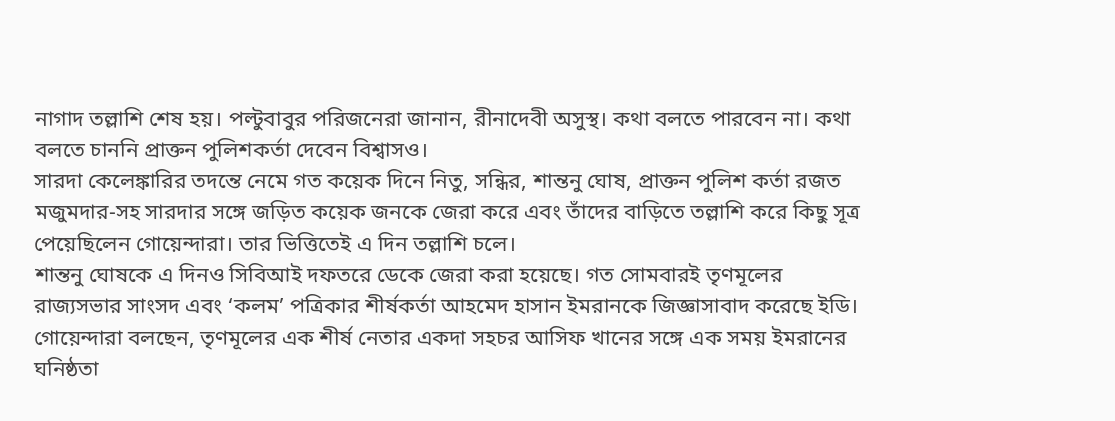নাগাদ তল্লাশি শেষ হয়। পল্টুবাবুর পরিজনেরা জানান, রীনাদেবী অসুস্থ। কথা বলতে পারবেন না। কথা বলতে চাননি প্রাক্তন পুলিশকর্তা দেবেন বিশ্বাসও।
সারদা কেলেঙ্কারির তদন্তে নেমে গত কয়েক দিনে নিতু, সন্ধির, শান্তনু ঘোষ, প্রাক্তন পুলিশ কর্তা রজত মজুমদার-সহ সারদার সঙ্গে জড়িত কয়েক জনকে জেরা করে এবং তাঁদের বাড়িতে তল্লাশি করে কিছু সূত্র পেয়েছিলেন গোয়েন্দারা। তার ভিত্তিতেই এ দিন তল্লাশি চলে।
শান্তনু ঘোষকে এ দিনও সিবিআই দফতরে ডেকে জেরা করা হয়েছে। গত সোমবারই তৃণমূলের রাজ্যসভার সাংসদ এবং ‘কলম’ পত্রিকার শীর্ষকর্তা আহমেদ হাসান ইমরানকে জিজ্ঞাসাবাদ করেছে ইডি। গোয়েন্দারা বলছেন, তৃণমূলের এক শীর্ষ নেতার একদা সহচর আসিফ খানের সঙ্গে এক সময় ইমরানের ঘনিষ্ঠতা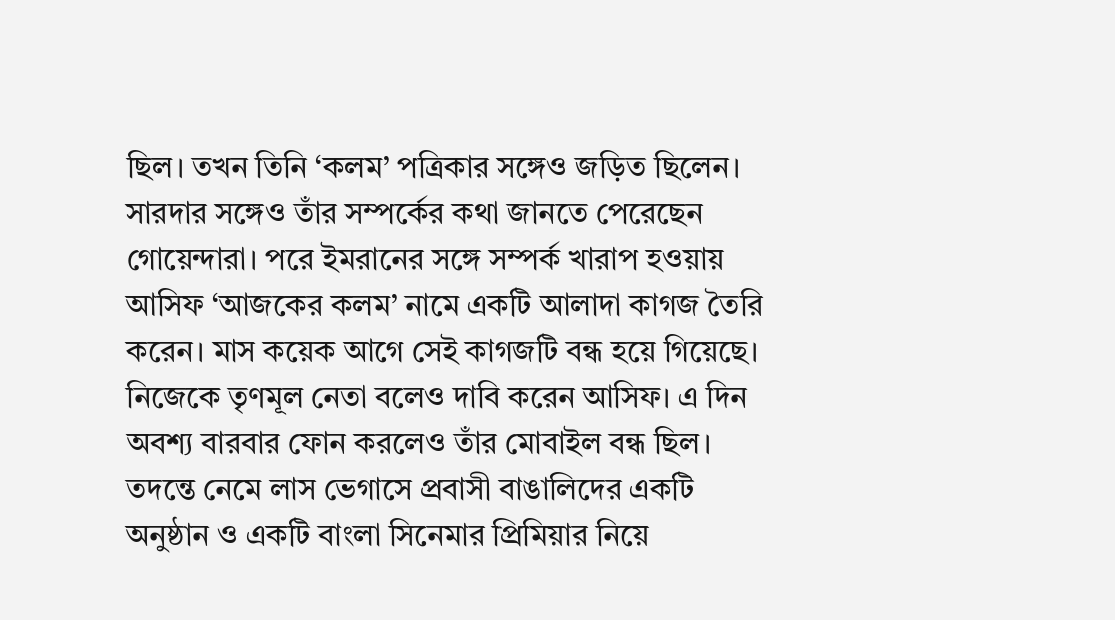ছিল। তখন তিনি ‘কলম’ পত্রিকার সঙ্গেও জড়িত ছিলেন। সারদার সঙ্গেও তাঁর সম্পর্কের কথা জানতে পেরেছেন গোয়েন্দারা। পরে ইমরানের সঙ্গে সম্পর্ক খারাপ হওয়ায় আসিফ ‘আজকের কলম’ নামে একটি আলাদা কাগজ তৈরি করেন। মাস কয়েক আগে সেই কাগজটি বন্ধ হয়ে গিয়েছে। নিজেকে তৃণমূল নেতা বলেও দাবি করেন আসিফ। এ দিন অবশ্য বারবার ফোন করলেও তাঁর মোবাইল বন্ধ ছিল।
তদন্তে নেমে লাস ভেগাসে প্রবাসী বাঙালিদের একটি অনুষ্ঠান ও একটি বাংলা সিনেমার প্রিমিয়ার নিয়ে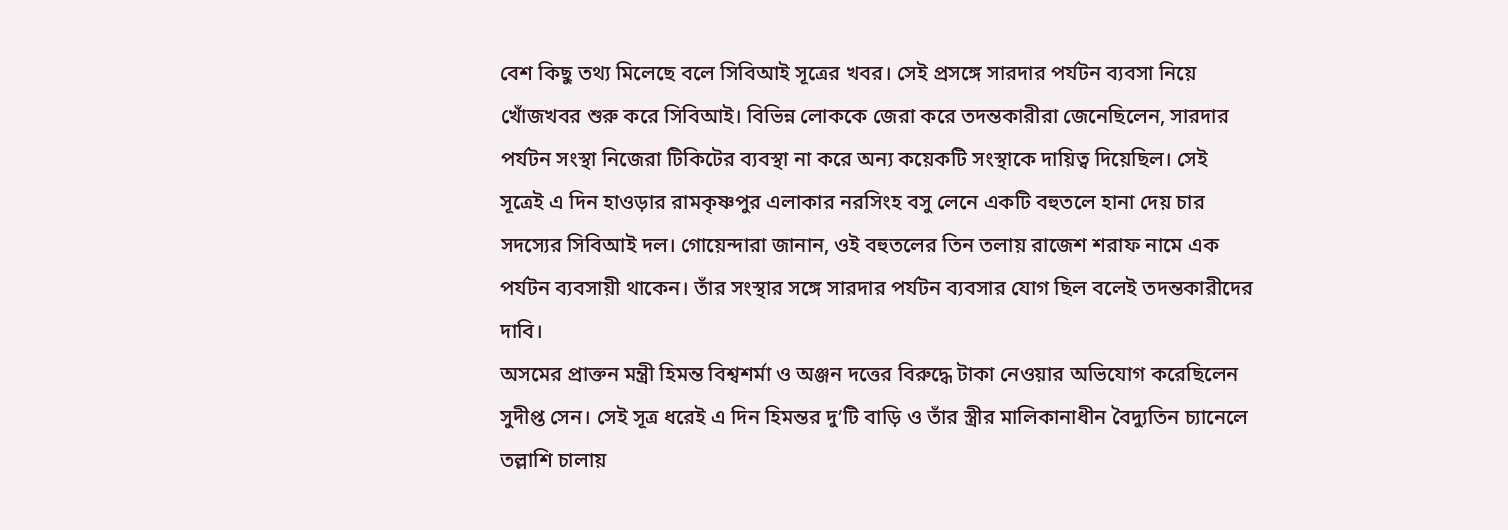বেশ কিছু তথ্য মিলেছে বলে সিবিআই সূত্রের খবর। সেই প্রসঙ্গে সারদার পর্যটন ব্যবসা নিয়ে খোঁজখবর শুরু করে সিবিআই। বিভিন্ন লোককে জেরা করে তদন্তকারীরা জেনেছিলেন, সারদার পর্যটন সংস্থা নিজেরা টিকিটের ব্যবস্থা না করে অন্য কয়েকটি সংস্থাকে দায়িত্ব দিয়েছিল। সেই সূত্রেই এ দিন হাওড়ার রামকৃষ্ণপুর এলাকার নরসিংহ বসু লেনে একটি বহুতলে হানা দেয় চার সদস্যের সিবিআই দল। গোয়েন্দারা জানান, ওই বহুতলের তিন তলায় রাজেশ শরাফ নামে এক পর্যটন ব্যবসায়ী থাকেন। তাঁর সংস্থার সঙ্গে সারদার পর্যটন ব্যবসার যোগ ছিল বলেই তদন্তকারীদের দাবি।
অসমের প্রাক্তন মন্ত্রী হিমন্ত বিশ্বশর্মা ও অঞ্জন দত্তের বিরুদ্ধে টাকা নেওয়ার অভিযোগ করেছিলেন সুদীপ্ত সেন। সেই সূত্র ধরেই এ দিন হিমন্তর দু’টি বাড়ি ও তাঁর স্ত্রীর মালিকানাধীন বৈদ্যুতিন চ্যানেলে তল্লাশি চালায়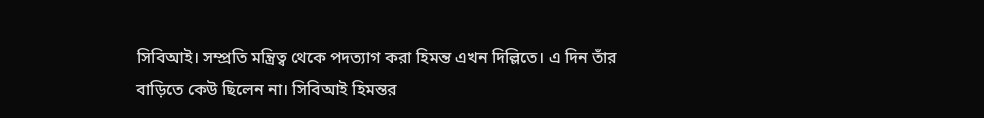সিবিআই। সম্প্রতি মন্ত্রিত্ব থেকে পদত্যাগ করা হিমন্ত এখন দিল্লিতে। এ দিন তাঁর বাড়িতে কেউ ছিলেন না। সিবিআই হিমন্তর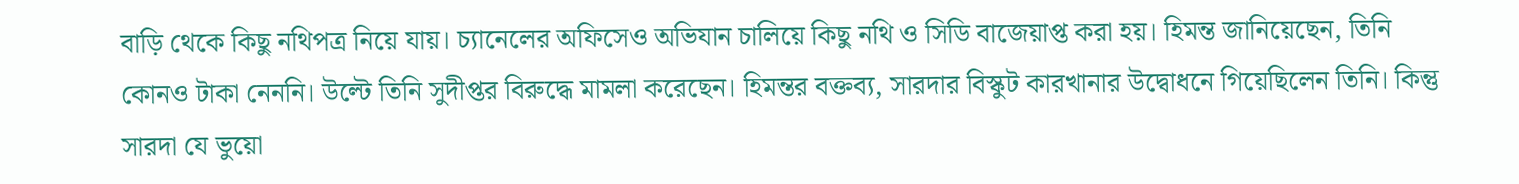বাড়ি থেকে কিছু নথিপত্র নিয়ে যায়। চ্যানেলের অফিসেও অভিযান চালিয়ে কিছু নথি ও সিডি বাজেয়াপ্ত করা হয়। হিমন্ত জানিয়েছেন, তিনি কোনও টাকা নেননি। উল্টে তিনি সুদীপ্তর বিরুদ্ধে মামলা করেছেন। হিমন্তর বক্তব্য, সারদার বিস্কুট কারখানার উদ্বোধনে গিয়েছিলেন তিনি। কিন্তু সারদা যে ভুয়ো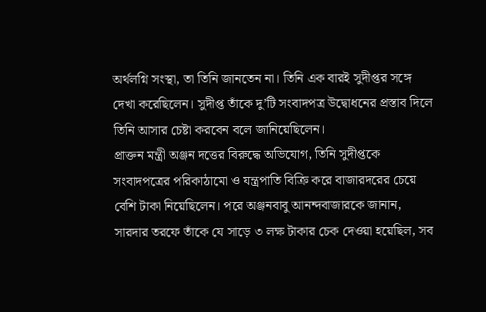অর্থলগ্নি সংস্থা, তা তিনি জানতেন না। তিনি এক বারই সুদীপ্তর সঙ্গে দেখা করেছিলেন। সুদীপ্ত তাঁকে দু’টি সংবাদপত্র উদ্বোধনের প্রস্তাব দিলে তিনি আসার চেষ্টা করবেন বলে জানিয়েছিলেন।
প্রাক্তন মন্ত্রী অঞ্জন দত্তের বিরুদ্ধে অভিযোগ, তিনি সুদীপ্তকে সংবাদপত্রের পরিকাঠামো ও যন্ত্রপাতি বিক্রি করে বাজারদরের চেয়ে বেশি টাকা নিয়েছিলেন। পরে অঞ্জনবাবু আনন্দবাজারকে জানান, সারদার তরফে তাঁকে যে সাড়ে ৩ লক্ষ টাকার চেক দেওয়া হয়েছিল, সব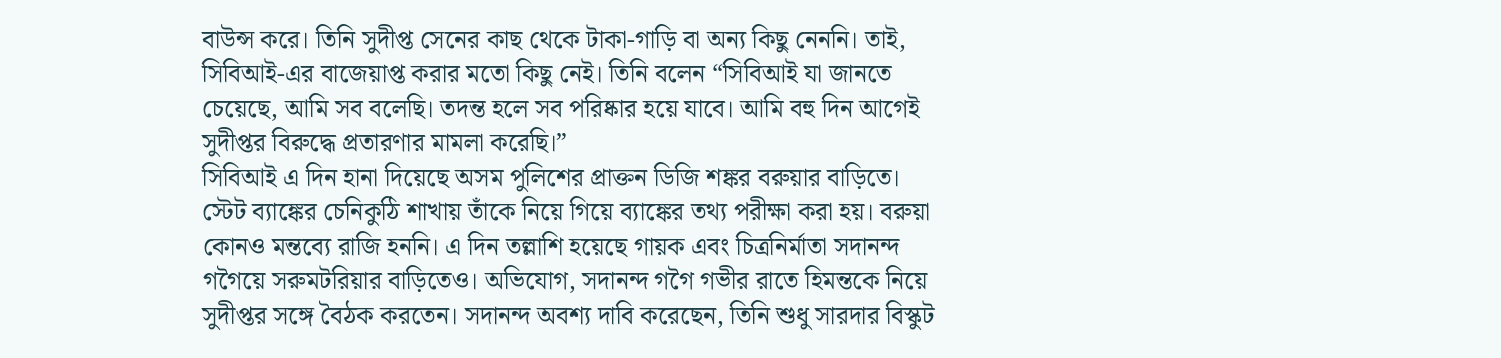বাউন্স করে। তিনি সুদীপ্ত সেনের কাছ থেকে টাকা-গাড়ি বা অন্য কিছু নেননি। তাই, সিবিআই-এর বাজেয়াপ্ত করার মতো কিছু নেই। তিনি বলেন “সিবিআই যা জানতে চেয়েছে, আমি সব বলেছি। তদন্ত হলে সব পরিষ্কার হয়ে যাবে। আমি বহু দিন আগেই সুদীপ্তর বিরুদ্ধে প্রতারণার মামলা করেছি।”
সিবিআই এ দিন হানা দিয়েছে অসম পুলিশের প্রাক্তন ডিজি শঙ্কর বরুয়ার বাড়িতে। স্টেট ব্যাঙ্কের চেনিকুঠি শাখায় তাঁকে নিয়ে গিয়ে ব্যাঙ্কের তথ্য পরীক্ষা করা হয়। বরুয়া কোনও মন্তব্যে রাজি হননি। এ দিন তল্লাশি হয়েছে গায়ক এবং চিত্রনির্মাতা সদানন্দ গগৈয়ে সরুমটরিয়ার বাড়িতেও। অভিযোগ, সদানন্দ গগৈ গভীর রাতে হিমন্তকে নিয়ে সুদীপ্তর সঙ্গে বৈঠক করতেন। সদানন্দ অবশ্য দাবি করেছেন, তিনি শুধু সারদার বিস্কুট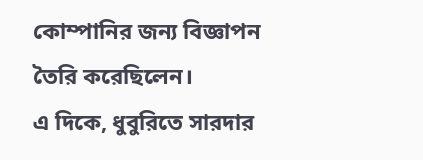কোম্পানির জন্য বিজ্ঞাপন তৈরি করেছিলেন।
এ দিকে, ধুবুরিতে সারদার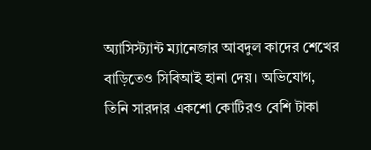অ্যাসিস্ট্যান্ট ম্যানেজার আবদুল কাদের শেখের বাড়িতেও সিবিআই হানা দেয়। অভিযোগ, তিনি সারদার একশো কোটিরও বেশি টাকা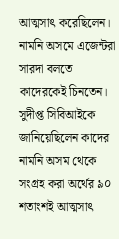আত্মসাৎ করেছিলেন। নামনি অসমে এজেন্টরা সারদা বলতে কাদেরকেই চিনতেন। সুদীপ্ত সিবিআইকে জানিয়েছিলেন কাদের নামনি অসম থেকে সংগ্রহ করা অর্থের ৯০ শতাংশই আত্মসাৎ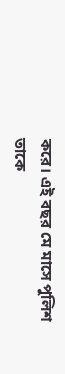করে। এই বছর মে মাসে পুলিশ তাকে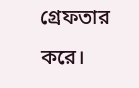গ্রেফতার করে।